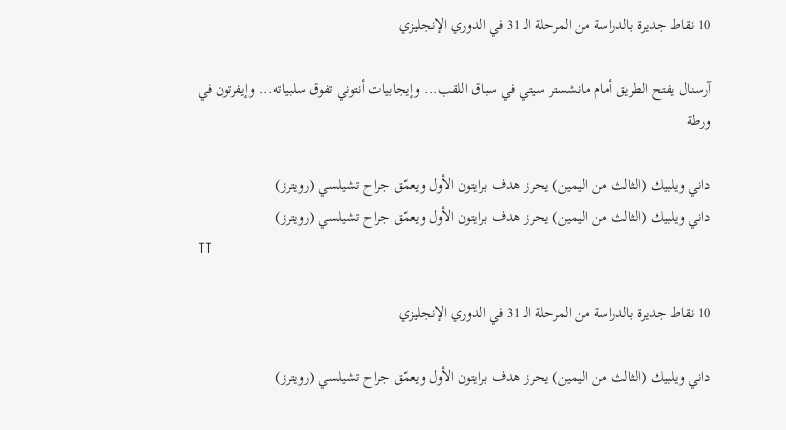10 نقاط جديرة بالدراسة من المرحلة الـ 31 في الدوري الإنجليزي

آرسنال يفتح الطريق أمام مانشستر سيتي في سباق اللقب... وإيجابيات أنتوني تفوق سلبياته... وإيفرتون في ورطة

داني ويلبيك (الثالث من اليمين) يحرز هدف برايتون الأول ويعمّق جراح تشيلسي (رويترز)
داني ويلبيك (الثالث من اليمين) يحرز هدف برايتون الأول ويعمّق جراح تشيلسي (رويترز)
TT

10 نقاط جديرة بالدراسة من المرحلة الـ 31 في الدوري الإنجليزي

داني ويلبيك (الثالث من اليمين) يحرز هدف برايتون الأول ويعمّق جراح تشيلسي (رويترز)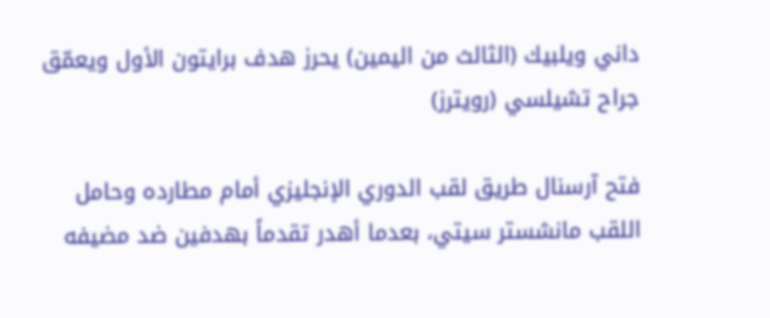داني ويلبيك (الثالث من اليمين) يحرز هدف برايتون الأول ويعمّق جراح تشيلسي (رويترز)

فتح آرسنال طريق لقب الدوري الإنجليزي أمام مطارده وحامل اللقب مانشستر سيتي، بعدما أهدر تقدماً بهدفين ضد مضيفه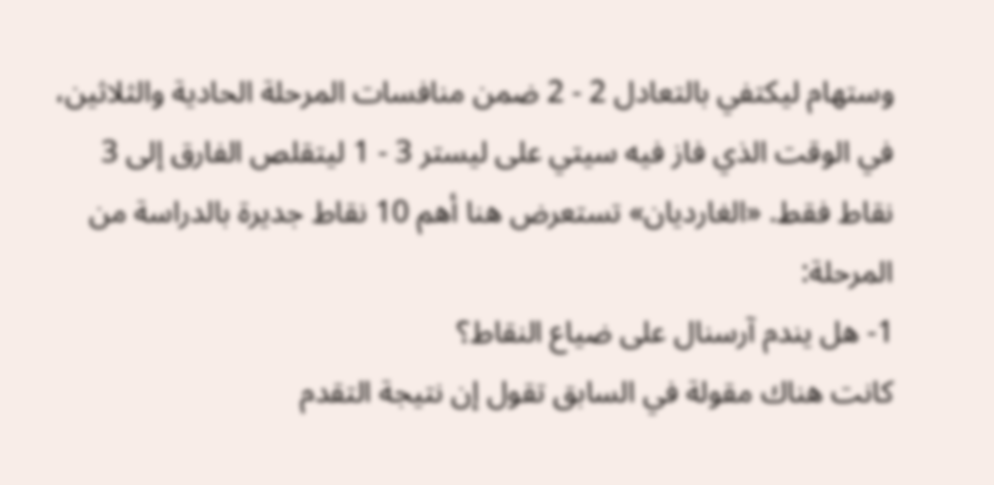وستهام ليكتفي بالتعادل 2 - 2 ضمن منافسات المرحلة الحادية والثلاثين، في الوقت الذي فاز فيه سيتي على ليستر 3 - 1 ليتقلص الفارق إلى 3 نقاط فقط. «الغارديان» تستعرض هنا أهم 10 نقاط جديرة بالدراسة من المرحلة:
1- هل يندم آرسنال على ضياع النقاط؟
كانت هناك مقولة في السابق تقول إن نتيجة التقدم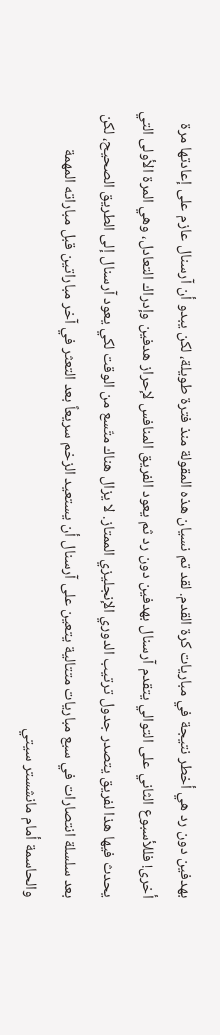بهدفين دون رد هي أخطر نتيجة في مباريات كرة القدم. لقد تم نسيان هذه المقولة منذ فترة طويلة، لكن يبدو أن آرسنال عازم على إعادتها مرة أخرى! فللأسبوع الثاني على التوالي يتقدم آرسنال بهدفين دون رد ثم يعود الفريق المنافس لإحراز هدفين وإدراك التعادل، وهي المرة الأولى التي يحدث فيها هذا لفريق يتصدر جدول ترتيب الدوري الإنجليزي الممتاز. لا يزال هناك متّسع من الوقت لكي يعود آرسنال إلى الطريق الصحيح، لكن بعد سلسلة انتصارات في سبع مباريات متتالية يتعين على آرسنال أن يستعيد الزخم سريعاً بعد التعثر في آخر مباراتين قبل مباراته المهمة والحاسمة أمام مانشستر سيتي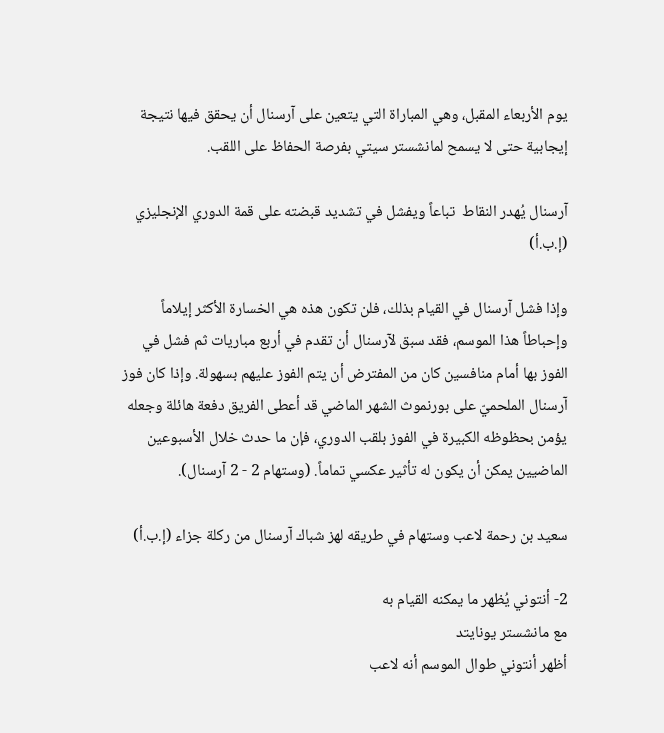يوم الأربعاء المقبل، وهي المباراة التي يتعين على آرسنال أن يحقق فيها نتيجة إيجابية حتى لا يسمح لمانشستر سيتي بفرصة الحفاظ على اللقب.

آرسنال يُهدر النقاط  تباعاً ويفشل في تشديد قبضته على قمة الدوري الإنجليزي (إ.ب.أ)

وإذا فشل آرسنال في القيام بذلك، فلن تكون هذه هي الخسارة الأكثر إيلاماً وإحباطاً هذا الموسم، فقد سبق لآرسنال أن تقدم في أربع مباريات ثم فشل في الفوز بها أمام منافسين كان من المفترض أن يتم الفوز عليهم بسهولة. وإذا كان فوز آرسنال الملحميّ على بورنموث الشهر الماضي قد أعطى الفريق دفعة هائلة وجعله يؤمن بحظوظه الكبيرة في الفوز بلقب الدوري، فإن ما حدث خلال الأسبوعين الماضيين يمكن أن يكون له تأثير عكسي تماماً. (وستهام 2 - 2 آرسنال).

سعيد بن رحمة لاعب وستهام في طريقه لهز شباك آرسنال من ركلة جزاء (إ.ب.أ)

2- أنتوني يُظهر ما يمكنه القيام به
مع مانشستر يونايتد
أظهر أنتوني طوال الموسم أنه لاعب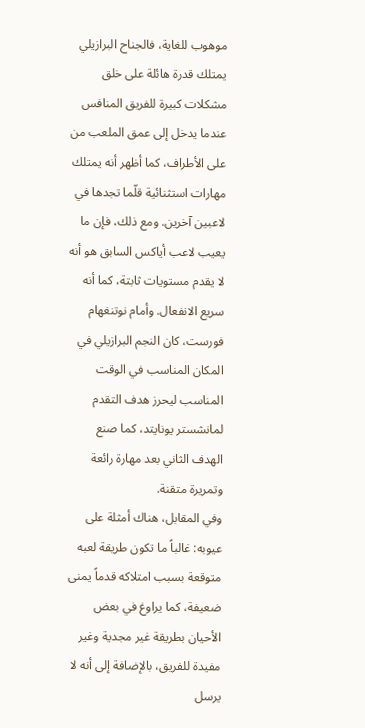موهوب للغاية، فالجناح البرازيلي يمتلك قدرة هائلة على خلق مشكلات كبيرة للفريق المنافس عندما يدخل إلى عمق الملعب من على الأطراف، كما أظهر أنه يمتلك مهارات استثنائية قلّما تجدها في لاعبين آخرين. ومع ذلك، فإن ما يعيب لاعب أياكس السابق هو أنه لا يقدم مستويات ثابتة، كما أنه سريع الانفعال. وأمام نوتنغهام فورست، كان النجم البرازيلي في المكان المناسب في الوقت المناسب ليحرز هدف التقدم لمانشستر يونايتد، كما صنع الهدف الثاني بعد مهارة رائعة وتمريرة متقنة.
وفي المقابل، هناك أمثلة على عيوبه: غالباً ما تكون طريقة لعبه متوقعة بسبب امتلاكه قدماً يمنى ضعيفة، كما يراوغ في بعض الأحيان بطريقة غير مجدية وغير مفيدة للفريق، بالإضافة إلى أنه لا يرسل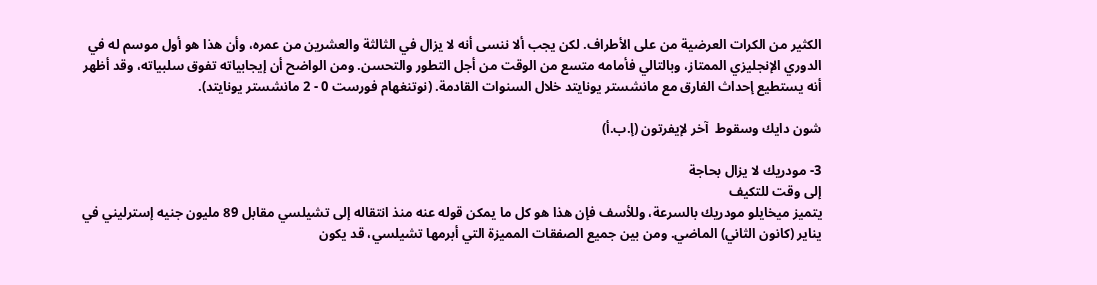الكثير من الكرات العرضية من على الأطراف. لكن يجب ألا ننسى أنه لا يزال في الثالثة والعشرين من عمره، وأن هذا هو أول موسم له في الدوري الإنجليزي الممتاز، وبالتالي فأمامه متسع من الوقت من أجل التطور والتحسن. ومن الواضح أن إيجابياته تفوق سلبياته، وقد أظهر أنه يستطيع إحداث الفارق مع مانشستر يونايتد خلال السنوات القادمة. (نوتنغهام فورست 0 - 2 مانشستر يونايتد).

شون دايك وسقوط  آخر لإيفرتون (إ.ب.أ)

3- مودريك لا يزال بحاجة
إلى وقت للتكيف
يتميز ميخايلو مودريك بالسرعة، وللأسف فإن هذا هو كل ما يمكن قوله عنه منذ انتقاله إلى تشيلسي مقابل 89 مليون جنيه إسترليني في يناير (كانون الثاني) الماضي. ومن بين جميع الصفقات المميزة التي أبرمها تشيلسي، قد يكون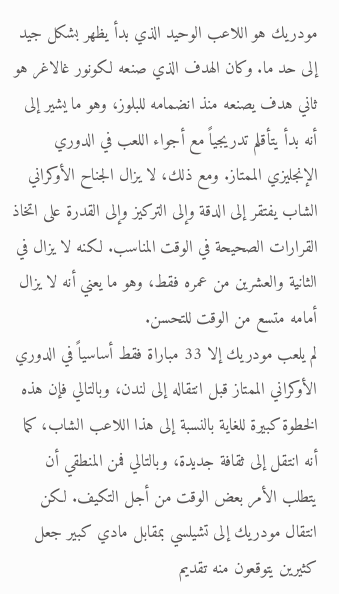مودريك هو اللاعب الوحيد الذي بدأ يظهر بشكل جيد إلى حد ما. وكان الهدف الذي صنعه لكونور غالاغر هو ثاني هدف يصنعه منذ انضمامه للبلوز، وهو ما يشير إلى أنه بدأ يتأقلم تدريجياً مع أجواء اللعب في الدوري الإنجليزي الممتاز. ومع ذلك، لا يزال الجناح الأوكراني الشاب يفتقر إلى الدقة وإلى التركيز وإلى القدرة على اتخاذ القرارات الصحيحة في الوقت المناسب. لكنه لا يزال في الثانية والعشرين من عمره فقط، وهو ما يعني أنه لا يزال أمامه متسع من الوقت للتحسن.
لم يلعب مودريك إلا 33 مباراة فقط أساسياً في الدوري الأوكراني الممتاز قبل انتقاله إلى لندن، وبالتالي فإن هذه الخطوة كبيرة للغاية بالنسبة إلى هذا اللاعب الشاب، كما أنه انتقل إلى ثقافة جديدة، وبالتالي فمن المنطقي أن يتطلب الأمر بعض الوقت من أجل التكيف. لكن انتقال مودريك إلى تشيلسي بمقابل مادي كبير جعل كثيرين يتوقعون منه تقديم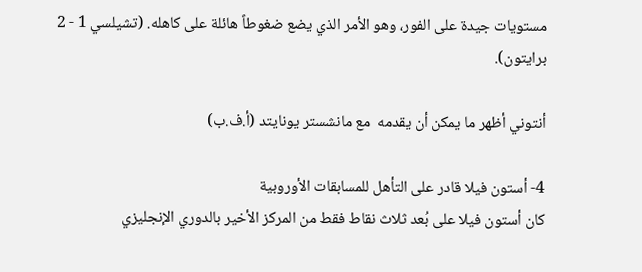مستويات جيدة على الفور، وهو الأمر الذي يضع ضغوطاً هائلة على كاهله. (تشيلسي 1 - 2 برايتون).

أنتوني أظهر ما يمكن أن يقدمه  مع مانشستر يونايتد (أ.ف.ب)

4- أستون فيلا قادر على التأهل للمسابقات الأوروبية
كان أستون فيلا على بُعد ثلاث نقاط فقط من المركز الأخير بالدوري الإنجليزي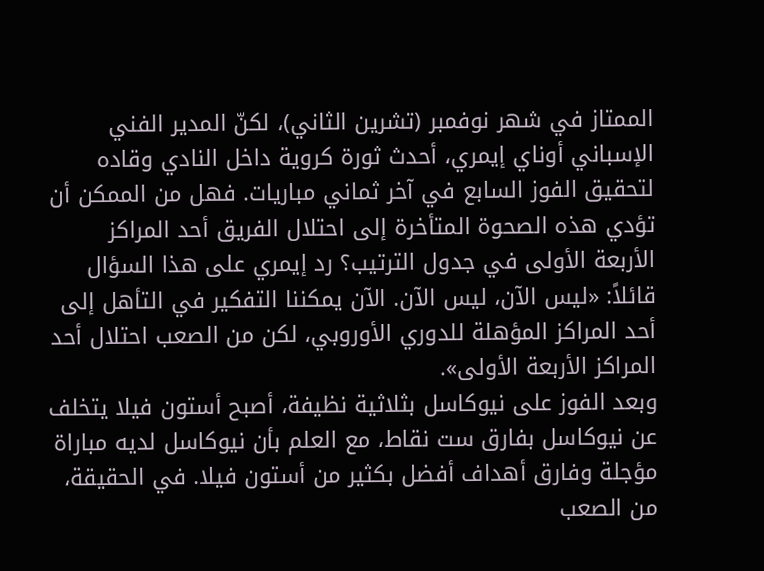الممتاز في شهر نوفمبر (تشرين الثاني)، لكنّ المدير الفني الإسباني أوناي إيمري، أحدث ثورة كروية داخل النادي وقاده لتحقيق الفوز السابع في آخر ثماني مباريات. فهل من الممكن أن تؤدي هذه الصحوة المتأخرة إلى احتلال الفريق أحد المراكز الأربعة الأولى في جدول الترتيب؟ رد إيمري على هذا السؤال قائلاً: «ليس الآن، ليس الآن. الآن يمكننا التفكير في التأهل إلى أحد المراكز المؤهلة للدوري الأوروبي، لكن من الصعب احتلال أحد المراكز الأربعة الأولى».
وبعد الفوز على نيوكاسل بثلاثية نظيفة، أصبح أستون فيلا يتخلف عن نيوكاسل بفارق ست نقاط، مع العلم بأن نيوكاسل لديه مباراة مؤجلة وفارق أهداف أفضل بكثير من أستون فيلا. في الحقيقة، من الصعب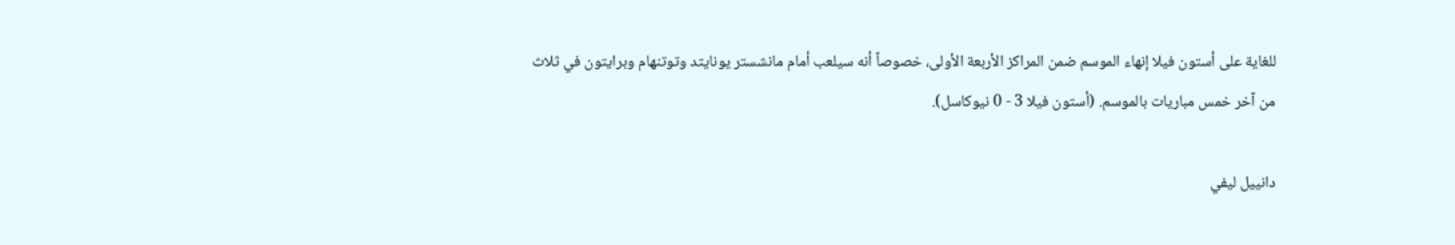للغاية على أستون فيلا إنهاء الموسم ضمن المراكز الأربعة الأولى، خصوصاً أنه سيلعب أمام مانشستر يونايتد وتوتنهام وبرايتون في ثلاث من آخر خمس مباريات بالموسم. (أستون فيلا 3 - 0 نيوكاسل).

دانييل ليفي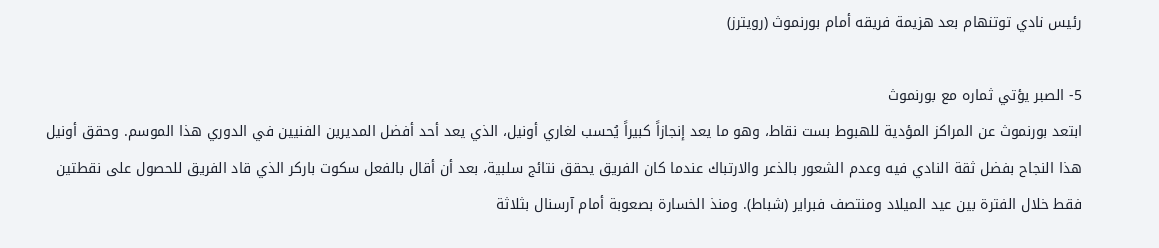رئيس نادي توتنهام بعد هزيمة فريقه أمام بورنموث (رويترز)

5- الصبر يؤتي ثماره مع بورنموث
ابتعد بورنموث عن المراكز المؤدية للهبوط بست نقاط، وهو ما يعد إنجازاً كبيراً يُحسب لغاري أونيل، الذي يعد أحد أفضل المديرين الفنيين في الدوري هذا الموسم. وحقق أونيل هذا النجاح بفضل ثقة النادي فيه وعدم الشعور بالذعر والارتباك عندما كان الفريق يحقق نتائج سلبية، بعد أن أقال بالفعل سكوت باركر الذي قاد الفريق للحصول على نقطتين فقط خلال الفترة بين عيد الميلاد ومنتصف فبراير (شباط). ومنذ الخسارة بصعوبة أمام آرسنال بثلاثة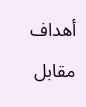أهداف مقابل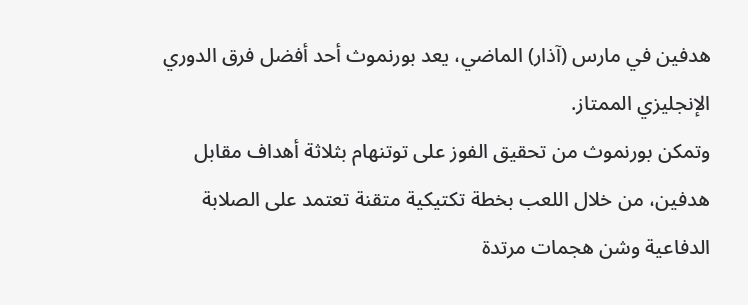هدفين في مارس (آذار) الماضي، يعد بورنموث أحد أفضل فرق الدوري الإنجليزي الممتاز.
وتمكن بورنموث من تحقيق الفوز على توتنهام بثلاثة أهداف مقابل هدفين، من خلال اللعب بخطة تكتيكية متقنة تعتمد على الصلابة الدفاعية وشن هجمات مرتدة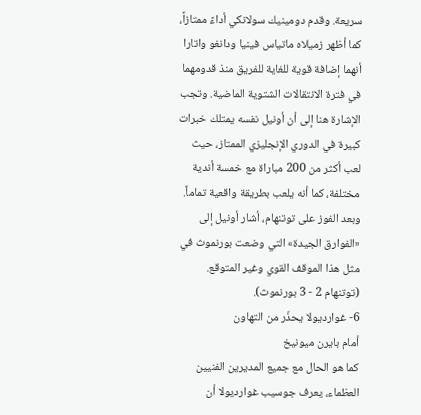سريعة. وقدم دومينيك سولانكي أداءً ممتازاً، كما أظهر زميلاه ماتياس فينيا ودانغو واتارا أنهما إضافة قوية للغاية للفريق منذ قدومهما في فترة الانتقالات الشتوية الماضية. وتجب الإشارة هنا إلى أن أونيل نفسه يمتلك خبرات كبيرة في الدوري الإنجليزي الممتاز، حيث لعب أكثر من 200 مباراة مع خمسة أندية مختلفة، كما أنه يلعب بطريقة واقعية تماماً. وبعد الفوز على توتنهام، أشار أونيل إلى «الفوارق الجيدة» التي وضعت بورنموث في مثل هذا الموقف القوي وغير المتوقع. (توتنهام 2 - 3 بورنموث).
6- غوارديولا يحذّر من التهاون
أمام بايرن ميونيخ
كما هو الحال مع جميع المديرين الفنيين العظماء، يعرف جوسيب غوارديولا أن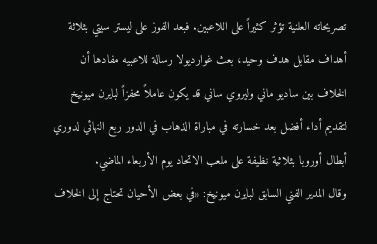تصريحاته العلنية تؤثر كثيراً على اللاعبين. فبعد الفوز على ليستر سيتي بثلاثة أهداف مقابل هدف وحيد، بعث غوارديولا رسالة للاعبيه مفادها أن الخلاف بين ساديو ماني وليروي ساني قد يكون عاملاً محفزاً لبايرن ميونيخ لتقديم أداء أفضل بعد خسارته في مباراة الذهاب في الدور ربع النهائي لدوري أبطال أوروبا بثلاثية نظيفة على ملعب الاتحاد يوم الأربعاء الماضي.
وقال المدير الفني السابق لبايرن ميونيخ: «في بعض الأحيان تحتاج إلى الخلاف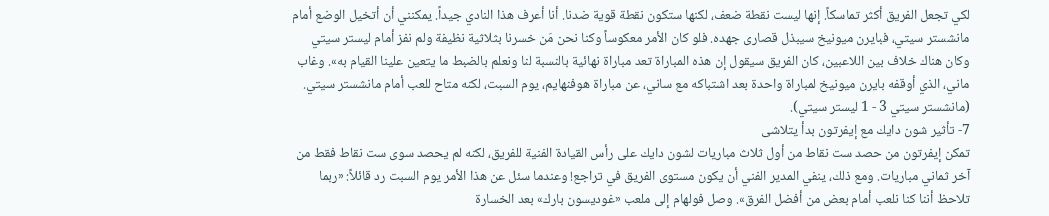لكي تجعل الفريق أكثر تماسكاً. إنها ليست نقطة ضعف، لكنها ستكون نقطة قوية ضدنا. أنا أعرف هذا النادي جيداً. يمكنني أن أتخيل الوضع أمام مانشستر سيتي، فبايرن ميونيخ سيبذل قصارى جهده. فلو كان الأمر معكوساً وكنا نحن مَن خسرنا بثلاثية نظيفة ولم نفز أمام ليستر سيتي وكان هناك خلاف بين اللاعبين، كان الفريق سيقول إن هذه المباراة تعد مباراة نهائية بالنسبة لنا ونعلم بالضبط ما يتعين علينا القيام به». وغاب ماني، الذي أوقفه بايرن ميونيخ لمباراة واحدة بعد اشتباكه مع ساني، عن مباراة هوفنهايم، يوم السبت، لكنه متاح للعب أمام مانشستر سيتي. (مانشستر سيتي 3 - 1 ليستر سيتي).
7- تأثير شون دايك مع إيفرتون بدأ يتلاشى
تمكن إيفرتون من حصد ست نقاط من أول ثلاث مباريات لشون دايك على رأس القيادة الفنية للفريق، لكنه لم يحصد سوى ست نقاط فقط من آخر ثماني مباريات. ومع ذلك، ينفي المدير الفني أن يكون مستوى الفريق في تراجع! وعندما سئل عن هذا الأمر يوم السبت رد قائلاً: «ربما تلاحظ أننا كنا نلعب أمام بعض من أفضل الفرق». وصل فولهام إلى ملعب «غوديسون بارك» بعد الخسارة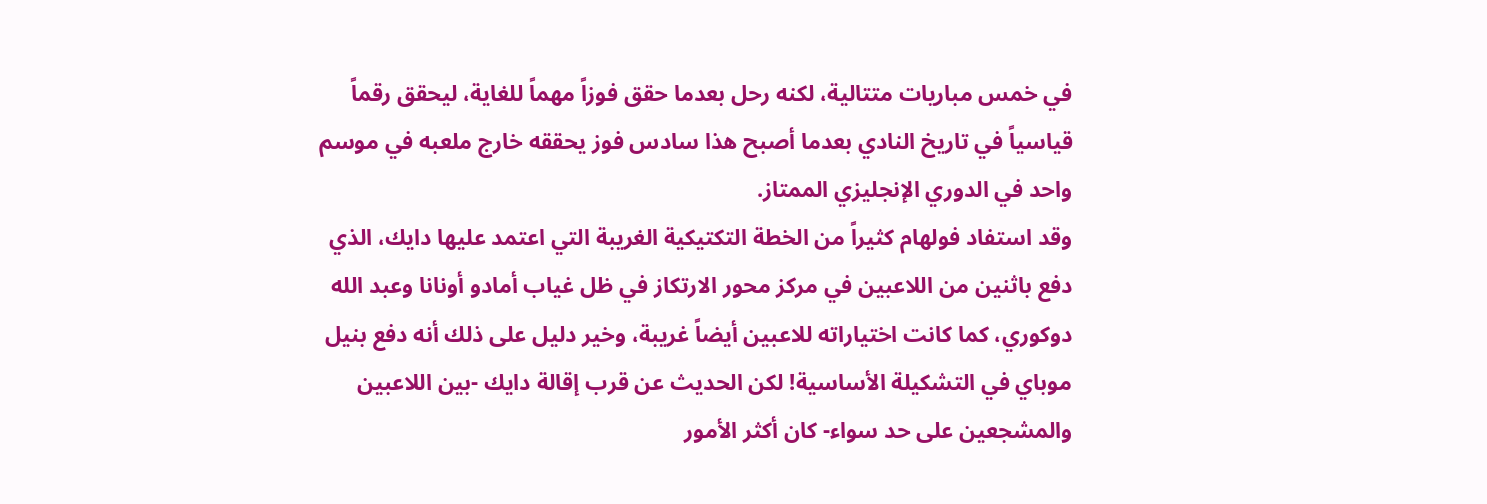في خمس مباريات متتالية، لكنه رحل بعدما حقق فوزاً مهماً للغاية، ليحقق رقماً قياسياً في تاريخ النادي بعدما أصبح هذا سادس فوز يحققه خارج ملعبه في موسم واحد في الدوري الإنجليزي الممتاز.
وقد استفاد فولهام كثيراً من الخطة التكتيكية الغريبة التي اعتمد عليها دايك، الذي دفع باثنين من اللاعبين في مركز محور الارتكاز في ظل غياب أمادو أونانا وعبد الله دوكوري، كما كانت اختياراته للاعبين أيضاً غريبة، وخير دليل على ذلك أنه دفع بنيل موباي في التشكيلة الأساسية! لكن الحديث عن قرب إقالة دايك -بين اللاعبين والمشجعين على حد سواء- كان أكثر الأمور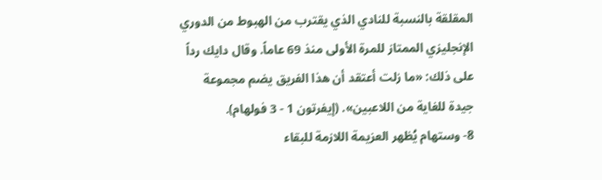المقلقة بالنسبة للنادي الذي يقترب من الهبوط من الدوري الإنجليزي الممتاز للمرة الأولى منذ 69 عاماً. وقال دايك رداً على ذلك: «ما زلت أعتقد أن هذا الفريق يضم مجموعة جيدة للغاية من اللاعبين». (إيفرتون 1 - 3 فولهام).
8- وستهام يُظهر العزيمة اللازمة للبقاء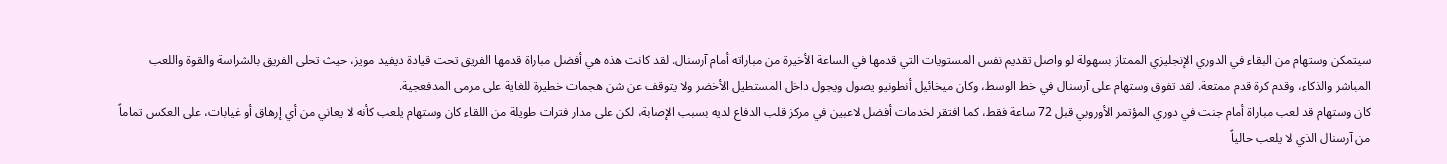سيتمكن وستهام من البقاء في الدوري الإنجليزي الممتاز بسهولة لو واصل تقديم نفس المستويات التي قدمها في الساعة الأخيرة من مباراته أمام آرسنال. لقد كانت هذه هي أفضل مباراة قدمها الفريق تحت قيادة ديفيد مويز، حيث تحلى الفريق بالشراسة والقوة واللعب المباشر والذكاء، وقدم كرة قدم ممتعة. لقد تفوق وستهام على آرسنال في خط الوسط، وكان ميخائيل أنطونيو يصول ويجول داخل المستطيل الأخضر ولا يتوقف عن شن هجمات خطيرة للغاية على مرمى المدفعجية.
كان وستهام قد لعب مباراة أمام جنت في دوري المؤتمر الأوروبي قبل 72 ساعة فقط، كما افتقر لخدمات أفضل لاعبين في مركز قلب الدفاع لديه بسبب الإصابة، لكن على مدار فترات طويلة من اللقاء كان وستهام يلعب كأنه لا يعاني من أي إرهاق أو غيابات، على العكس تماماً من آرسنال الذي لا يلعب حالياً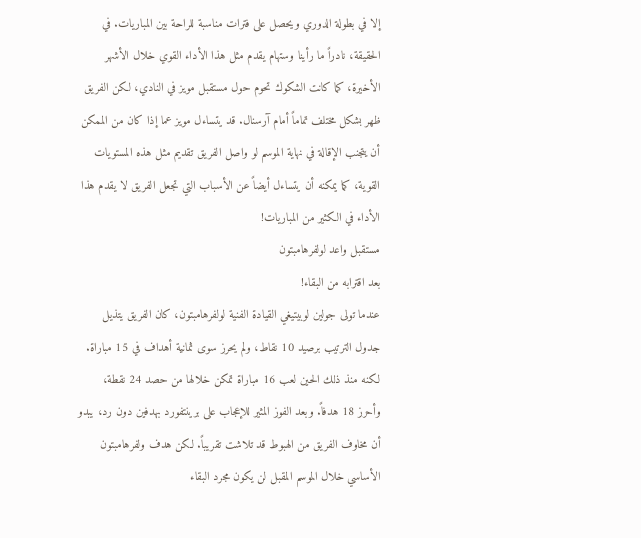إلا في بطولة الدوري ويحصل على فترات مناسبة للراحة بين المباريات. في الحقيقة، نادراً ما رأينا وستهام يقدم مثل هذا الأداء القوي خلال الأشهر الأخيرة، كما كانت الشكوك تحوم حول مستقبل مويز في النادي، لكن الفريق ظهر بشكل مختلف تماماً أمام آرسنال. قد يتساءل مويز عما إذا كان من الممكن أن يتجنب الإقالة في نهاية الموسم لو واصل الفريق تقديم مثل هذه المستويات القوية، كما يمكنه أن يتساءل أيضاً عن الأسباب التي تجعل الفريق لا يقدم هذا الأداء في الكثير من المباريات!
مستقبل واعد لولفرهامبتون
بعد اقترابه من البقاء!
عندما تولى جولين لوبيتيغي القيادة الفنية لولفرهامبتون، كان الفريق يتذيل جدول الترتيب برصيد 10 نقاط، ولم يحرز سوى ثمانية أهداف في 15 مباراة. لكنه منذ ذلك الحين لعب 16 مباراة تمكن خلالها من حصد 24 نقطة، وأحرز 18 هدفاً. وبعد الفوز المثير للإعجاب على برينتفورد بهدفين دون رد، يبدو أن مخاوف الفريق من الهبوط قد تلاشت تقريباً. لكن هدف ولفرهامبتون الأساسي خلال الموسم المقبل لن يكون مجرد البقاء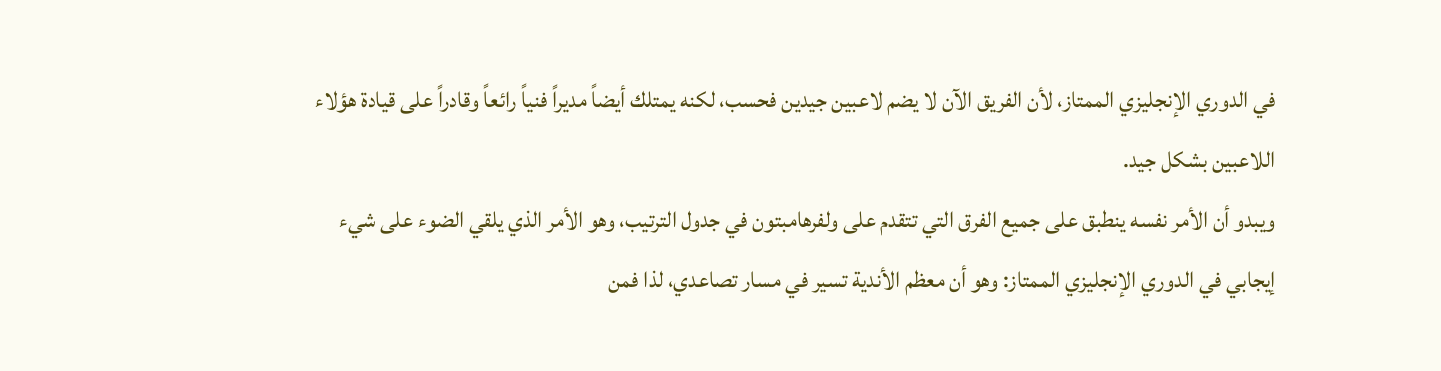في الدوري الإنجليزي الممتاز، لأن الفريق الآن لا يضم لاعبين جيدين فحسب، لكنه يمتلك أيضاً مديراً فنياً رائعاً وقادراً على قيادة هؤلاء اللاعبين بشكل جيد.
ويبدو أن الأمر نفسه ينطبق على جميع الفرق التي تتقدم على ولفرهامبتون في جدول الترتيب، وهو الأمر الذي يلقي الضوء على شيء إيجابي في الدوري الإنجليزي الممتاز: وهو أن معظم الأندية تسير في مسار تصاعدي، لذا فمن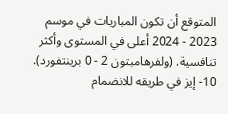المتوقع أن تكون المباريات في موسم 2023 - 2024 أعلى في المستوى وأكثر تنافسية. (ولفرهامبتون 2 - 0 برينتفورد).
10- إيز في طريقه للانضمام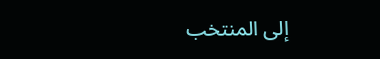إلى المنتخب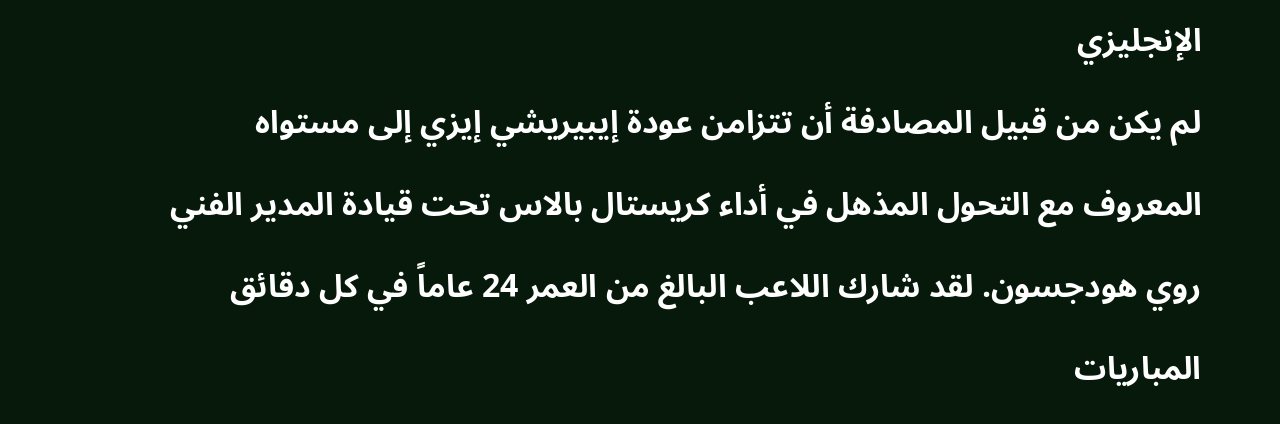الإنجليزي
لم يكن من قبيل المصادفة أن تتزامن عودة إيبيريشي إيزي إلى مستواه المعروف مع التحول المذهل في أداء كريستال بالاس تحت قيادة المدير الفني روي هودجسون. لقد شارك اللاعب البالغ من العمر 24 عاماً في كل دقائق المباريات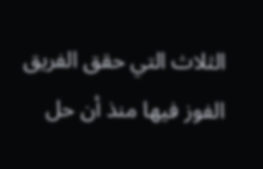الثلاث التي حقق الفريق الفوز فيها منذ أن حل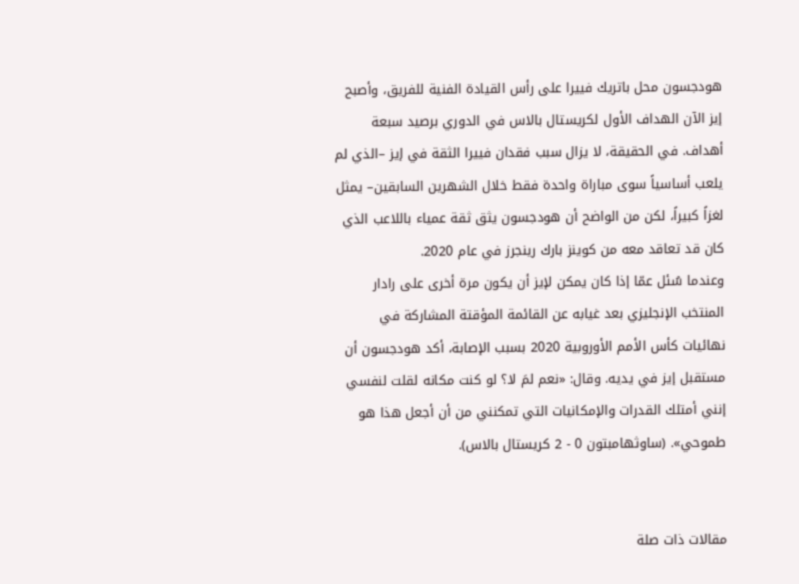هودجسون محل باتريك فييرا على رأس القيادة الفنية للفريق، وأصبح إيز الآن الهداف الأول لكريستال بالاس في الدوري برصيد سبعة أهداف. في الحقيقة، لا يزال سبب فقدان فييرا الثقة في إيز –الذي لم يلعب أساسياً سوى مباراة واحدة فقط خلال الشهرين السابقين– يمثل لغزاً كبيراً، لكن من الواضح أن هودجسون يثق ثقة عمياء باللاعب الذي كان قد تعاقد معه من كوينز بارك رينجرز في عام 2020.
وعندما سُئل عمّا إذا كان يمكن لإيز أن يكون مرة أخرى على رادار المنتخب الإنجليزي بعد غيابه عن القائمة المؤقتة المشاركة في نهائيات كأس الأمم الأوروبية 2020 بسبب الإصابة، أكد هودجسون أن مستقبل إيز في يديه. وقال: «نعم لمَ لا؟ لو كنت مكانه لقلت لنفسي إنني أمتلك القدرات والإمكانيات التي تمكنني من أن أجعل هذا هو طموحي». (ساوثهامبتون 0 - 2 كريستال بالاس).


مقالات ذات صلة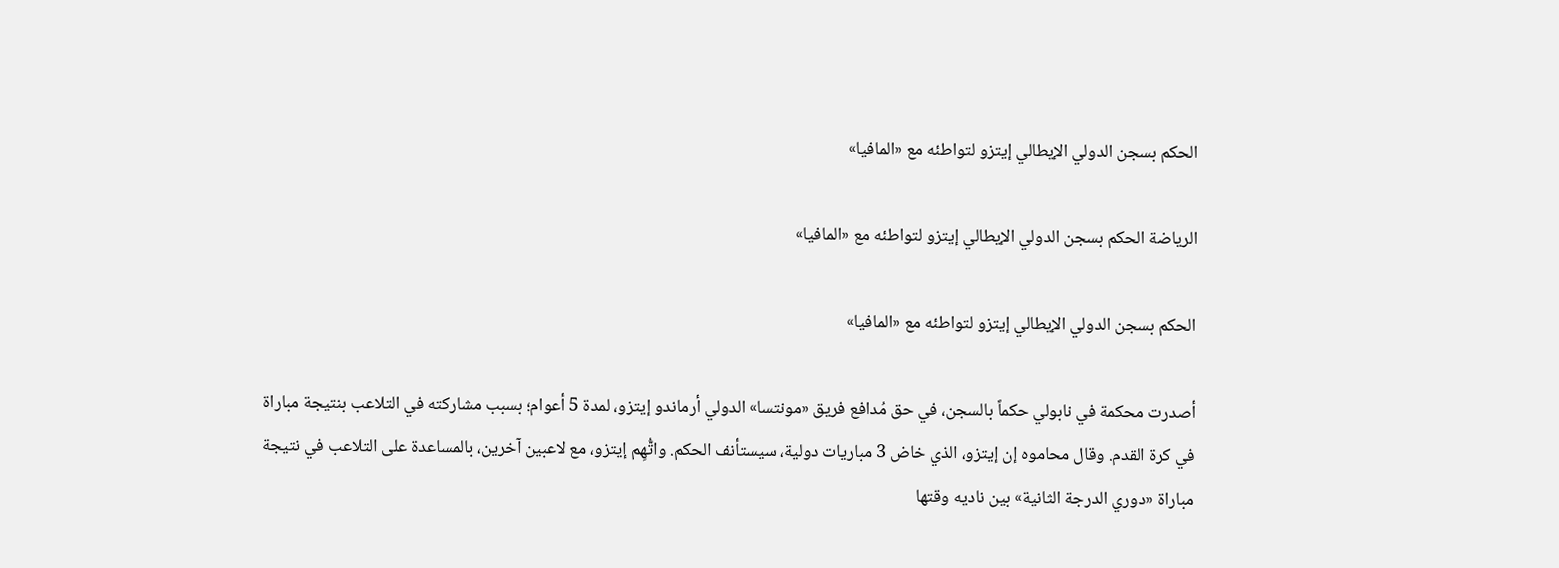الحكم بسجن الدولي الإيطالي إيتزو لتواطئه مع «المافيا»

الرياضة الحكم بسجن الدولي الإيطالي إيتزو لتواطئه مع «المافيا»

الحكم بسجن الدولي الإيطالي إيتزو لتواطئه مع «المافيا»

أصدرت محكمة في نابولي حكماً بالسجن، في حق مُدافع فريق «مونتسا» الدولي أرماندو إيتزو، لمدة 5 أعوام؛ بسبب مشاركته في التلاعب بنتيجة مباراة في كرة القدم. وقال محاموه إن إيتزو، الذي خاض 3 مباريات دولية، سيستأنف الحكم. واتُّهِم إيتزو، مع لاعبين آخرين، بالمساعدة على التلاعب في نتيجة مباراة «دوري الدرجة الثانية» بين ناديه وقتها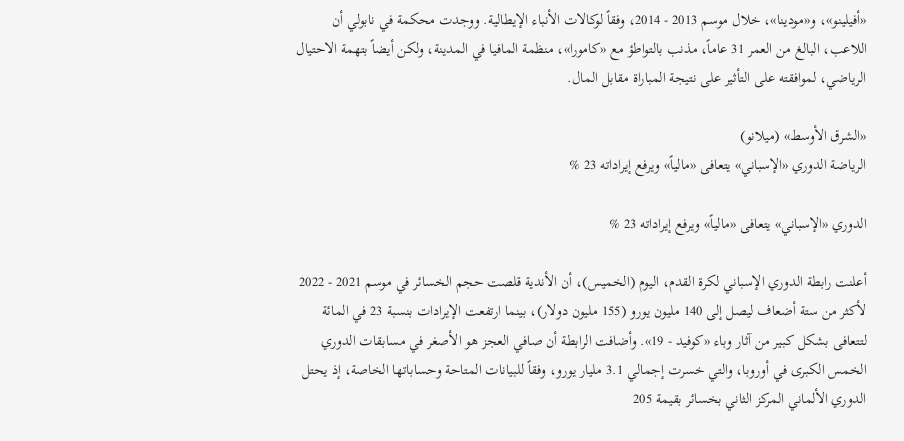«أفيلينو»، و«مودينا»، خلال موسم 2013 - 2014، وفقاً لوكالات الأنباء الإيطالية. ووجدت محكمة في نابولي أن اللاعب، البالغ من العمر 31 عاماً، مذنب بالتواطؤ مع «كامورا»، منظمة المافيا في المدينة، ولكن أيضاً بتهمة الاحتيال الرياضي، لموافقته على التأثير على نتيجة المباراة مقابل المال.

«الشرق الأوسط» (ميلانو)
الرياضة الدوري «الإسباني» يتعافى «مالياً» ويرفع إيراداته 23 %

الدوري «الإسباني» يتعافى «مالياً» ويرفع إيراداته 23 %

أعلنت رابطة الدوري الإسباني لكرة القدم، اليوم (الخميس)، أن الأندية قلصت حجم الخسائر في موسم 2021 - 2022 لأكثر من ستة أضعاف ليصل إلى 140 مليون يورو (155 مليون دولار)، بينما ارتفعت الإيرادات بنسبة 23 في المائة لتتعافى بشكل كبير من آثار وباء «كوفيد - 19». وأضافت الرابطة أن صافي العجز هو الأصغر في مسابقات الدوري الخمس الكبرى في أوروبا، والتي خسرت إجمالي 3.1 مليار يورو، وفقاً للبيانات المتاحة وحساباتها الخاصة، إذ يحتل الدوري الألماني المركز الثاني بخسائر بقيمة 205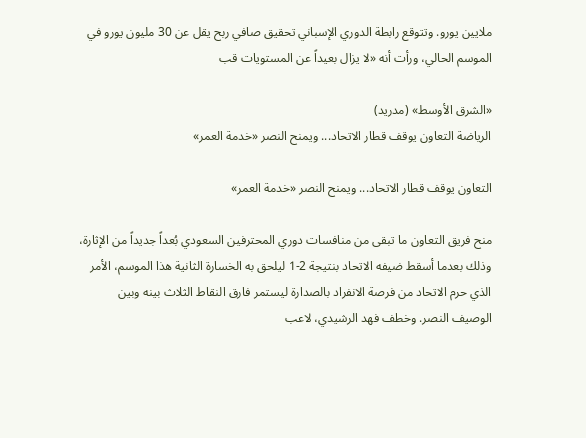ملايين يورو. وتتوقع رابطة الدوري الإسباني تحقيق صافي ربح يقل عن 30 مليون يورو في الموسم الحالي، ورأت أنه «لا يزال بعيداً عن المستويات قب

«الشرق الأوسط» (مدريد)
الرياضة التعاون يوقف قطار الاتحاد... ويمنح النصر «خدمة العمر»

التعاون يوقف قطار الاتحاد... ويمنح النصر «خدمة العمر»

منح فريق التعاون ما تبقى من منافسات دوري المحترفين السعودي بُعداً جديداً من الإثارة، وذلك بعدما أسقط ضيفه الاتحاد بنتيجة 2-1 ليلحق به الخسارة الثانية هذا الموسم، الأمر الذي حرم الاتحاد من فرصة الانفراد بالصدارة ليستمر فارق النقاط الثلاث بينه وبين الوصيف النصر. وخطف فهد الرشيدي، لاعب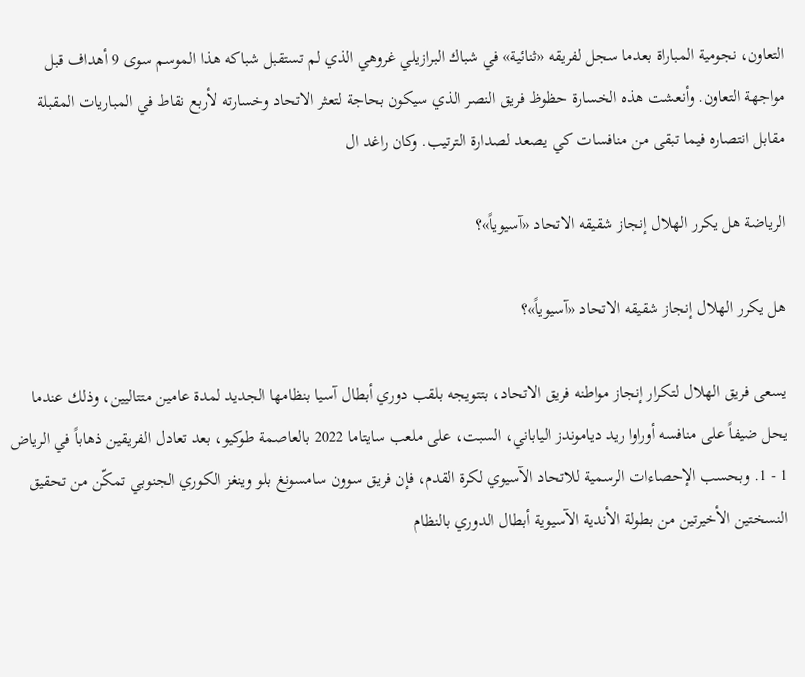التعاون، نجومية المباراة بعدما سجل لفريقه «ثنائية» في شباك البرازيلي غروهي الذي لم تستقبل شباكه هذا الموسم سوى 9 أهداف قبل مواجهة التعاون. وأنعشت هذه الخسارة حظوظ فريق النصر الذي سيكون بحاجة لتعثر الاتحاد وخسارته لأربع نقاط في المباريات المقبلة مقابل انتصاره فيما تبقى من منافسات كي يصعد لصدارة الترتيب. وكان راغد ال

الرياضة هل يكرر الهلال إنجاز شقيقه الاتحاد «آسيوياً»؟

هل يكرر الهلال إنجاز شقيقه الاتحاد «آسيوياً»؟

يسعى فريق الهلال لتكرار إنجاز مواطنه فريق الاتحاد، بتتويجه بلقب دوري أبطال آسيا بنظامها الجديد لمدة عامين متتاليين، وذلك عندما يحل ضيفاً على منافسه أوراوا ريد دياموندز الياباني، السبت، على ملعب سايتاما 2022 بالعاصمة طوكيو، بعد تعادل الفريقين ذهاباً في الرياض 1 - 1. وبحسب الإحصاءات الرسمية للاتحاد الآسيوي لكرة القدم، فإن فريق سوون سامسونغ بلو وينغز الكوري الجنوبي تمكّن من تحقيق النسختين الأخيرتين من بطولة الأندية الآسيوية أبطال الدوري بالنظام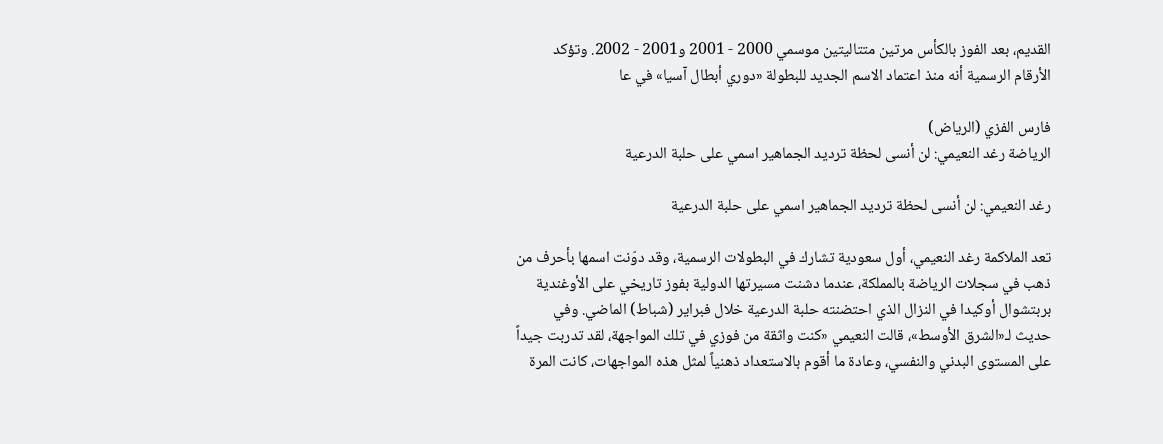القديم، بعد الفوز بالكأس مرتين متتاليتين موسمي 2000 - 2001 و2001 - 2002. وتؤكد الأرقام الرسمية أنه منذ اعتماد الاسم الجديد للبطولة «دوري أبطال آسيا» في عا

فارس الفزي (الرياض)
الرياضة رغد النعيمي: لن أنسى لحظة ترديد الجماهير اسمي على حلبة الدرعية

رغد النعيمي: لن أنسى لحظة ترديد الجماهير اسمي على حلبة الدرعية

تعد الملاكمة رغد النعيمي، أول سعودية تشارك في البطولات الرسمية، وقد دوّنت اسمها بأحرف من ذهب في سجلات الرياضة بالمملكة، عندما دشنت مسيرتها الدولية بفوز تاريخي على الأوغندية بربتشوال أوكيدا في النزال الذي احتضنته حلبة الدرعية خلال فبراير (شباط) الماضي. وفي حديث لـ«الشرق الأوسط»، قالت النعيمي «كنت واثقة من فوزي في تلك المواجهة، لقد تدربت جيداً على المستوى البدني والنفسي، وعادة ما أقوم بالاستعداد ذهنياً لمثل هذه المواجهات، كانت المرة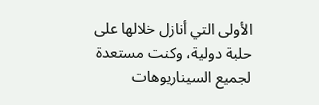الأولى التي أنازل خلالها على حلبة دولية، وكنت مستعدة لجميع السيناريوهات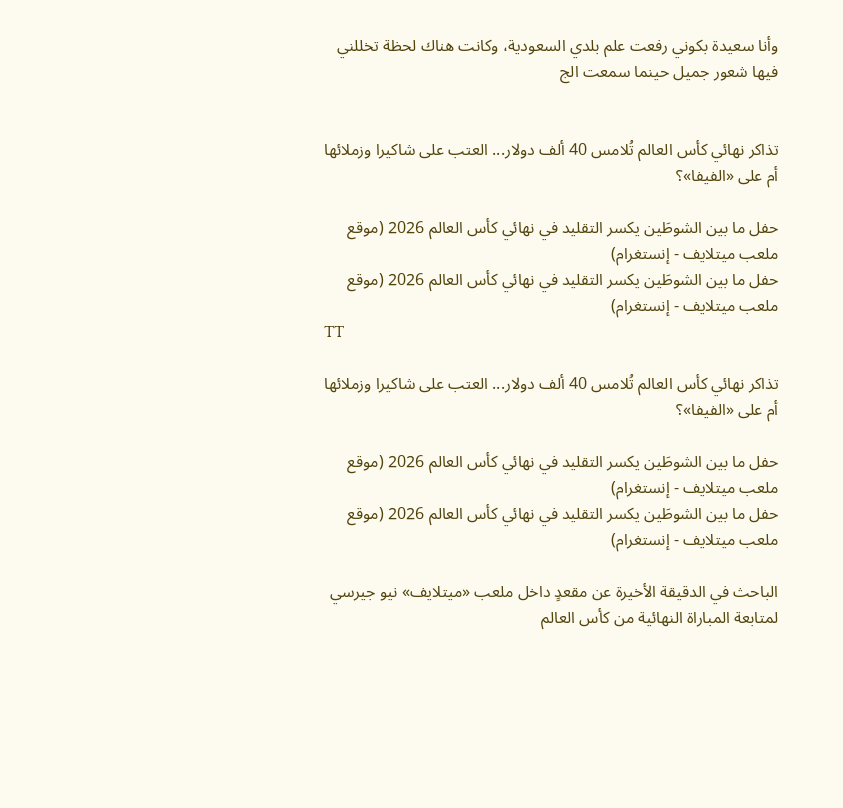وأنا سعيدة بكوني رفعت علم بلدي السعودية، وكانت هناك لحظة تخللني فيها شعور جميل حينما سمعت الج


تذاكر نهائي كأس العالم تُلامس 40 ألف دولار... العتب على شاكيرا وزملائها أم على «الفيفا»؟

حفل ما بين الشوطَين يكسر التقليد في نهائي كأس العالم 2026 (موقع ملعب ميتلايف - إنستغرام)
حفل ما بين الشوطَين يكسر التقليد في نهائي كأس العالم 2026 (موقع ملعب ميتلايف - إنستغرام)
TT

تذاكر نهائي كأس العالم تُلامس 40 ألف دولار... العتب على شاكيرا وزملائها أم على «الفيفا»؟

حفل ما بين الشوطَين يكسر التقليد في نهائي كأس العالم 2026 (موقع ملعب ميتلايف - إنستغرام)
حفل ما بين الشوطَين يكسر التقليد في نهائي كأس العالم 2026 (موقع ملعب ميتلايف - إنستغرام)

الباحث في الدقيقة الأخيرة عن مقعدٍ داخل ملعب «ميتلايف» نيو جيرسي لمتابعة المباراة النهائية من كأس العالم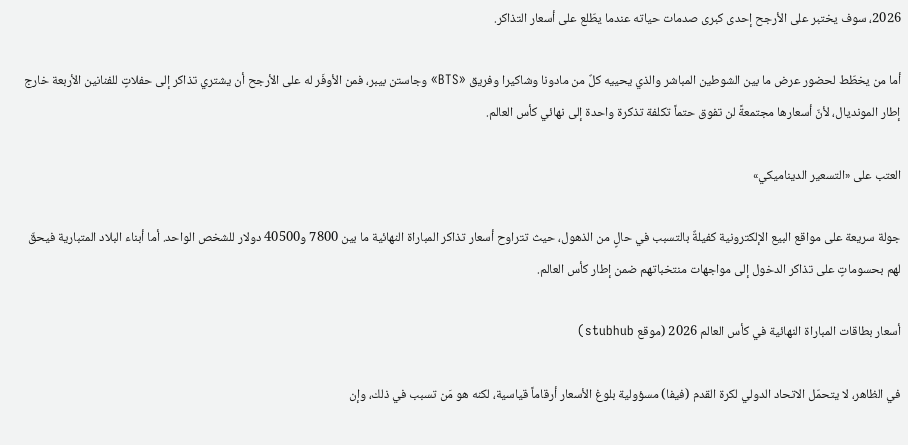2026، سوف يختبر على الأرجح إحدى كبرى صدمات حياته عندما يطّلع على أسعار التذاكر.

أما من يخطّط لحضور عرض ما بين الشوطين المباشر والذي يحييه كلٌ من مادونا وشاكيرا وفريق «BTS» وجاستن بيبر، فمن الأوفَر له على الأرجح أن يشتري تذاكر إلى حفلاتٍ للفنانين الأربعة خارج إطار المونديال، لأنّ أسعارها مجتمعةً لن تفوق حتماً تكلفة تذكرة واحدة إلى نهائي كأس العالم.

العتب على «التسعير الديناميكي»

جولة سريعة على مواقع البيع الإلكترونية كفيلةٌ بالتسبب في حالٍ من الذهول، حيث تتراوح أسعار تذاكر المباراة النهائية ما بين 7800 و40500 دولار للشخص الواحد. أما أبناء البلاد المتبارية فيحقّ لهم بحسوماتٍ على تذاكر الدخول إلى مواجهات منتخباتهم ضمن إطار كأس العالم.

أسعار بطاقات المباراة النهائية في كأس العالم 2026 (موقع stubhub)

في الظاهر، لا يتحمّل الاتحاد الدولي لكرة القدم (فيفا) مسؤولية بلوغ الأسعار أرقاماً قياسية، لكنه هو مَن تسبب في ذلك، وإن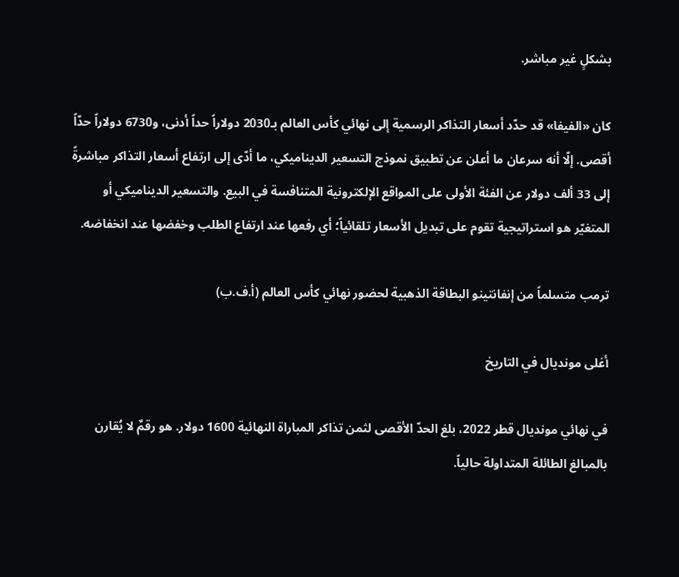بشكلٍ غير مباشر.

كان «الفيفا» قد حدّد أسعار التذاكر الرسمية إلى نهائي كأس العالم بـ2030 دولاراً حداً أدنى، و6730 دولاراً حدّاً أقصى. إلّا أنه سرعان ما أعلن عن تطبيق نموذج التسعير الديناميكي، ما أدّى إلى ارتفاع أسعار التذاكر مباشرةً إلى 33 ألف دولار عن الفئة الأولى على المواقع الإلكترونية المتنافسة في البيع. والتسعير الديناميكي أو المتغيّر هو استراتيجية تقوم على تبديل الأسعار تلقائياً؛ أي رفعها عند ارتفاع الطلب وخفضها عند انخفاضه.

ترمب متسلماً من إنفانتينو البطاقة الذهبية لحضور نهائي كأس العالم (أ.ف.ب)

أغلى مونديال في التاريخ

في نهائي مونديال قطر 2022، بلغ الحدّ الأقصى لثمن تذاكر المباراة النهائية 1600 دولار. هو رقمٌ لا يُقارن بالمبالغ الطائلة المتداولة حالياً.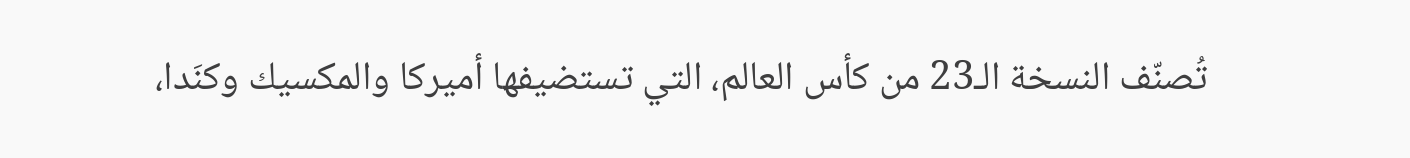تُصنّف النسخة الـ23 من كأس العالم، التي تستضيفها أميركا والمكسيك وكنَدا،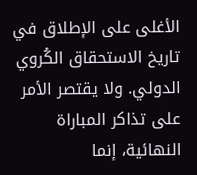الأغلى على الإطلاق في تاريخ الاستحقاق الكُروي الدولي. ولا يقتصر الأمر على تذاكر المباراة النهائية، إنما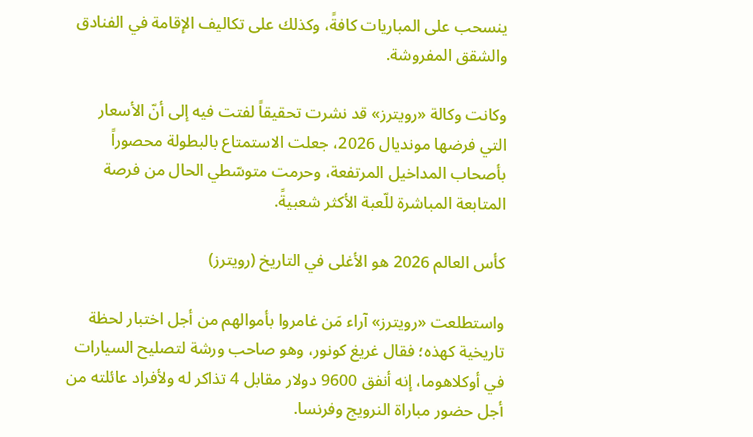ينسحب على المباريات كافةً، وكذلك على تكاليف الإقامة في الفنادق والشقق المفروشة.

وكانت وكالة «رويترز» قد نشرت تحقيقاً لفتت فيه إلى أنّ الأسعار التي فرضها مونديال 2026، جعلت الاستمتاع بالبطولة محصوراً بأصحاب المداخيل المرتفعة، وحرمت متوسّطي الحال من فرصة المتابعة المباشرة للّعبة الأكثر شعبيةً.

كأس العالم 2026 هو الأغلى في التاريخ (رويترز)

واستطلعت «رويترز» آراء مَن غامروا بأموالهم من أجل اختبار لحظة تاريخية كهذه؛ فقال غريغ كونور، وهو صاحب ورشة لتصليح السيارات في أوكلاهوما، إنه أنفق 9600 دولار مقابل 4 تذاكر له ولأفراد عائلته من أجل حضور مباراة النرويج وفرنسا.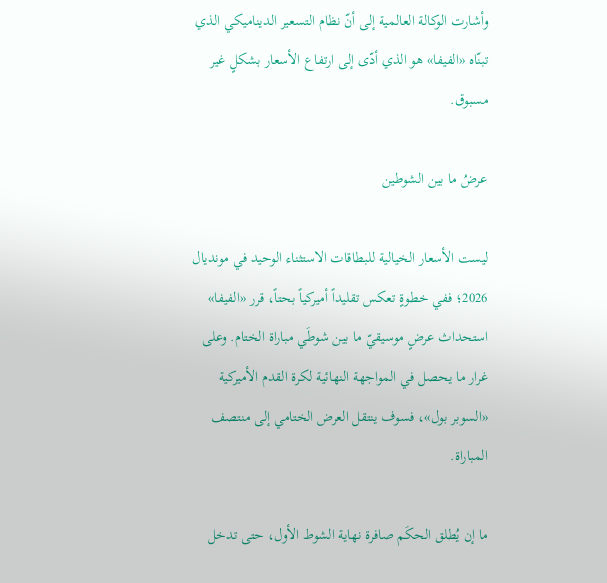وأشارت الوكالة العالمية إلى أنّ نظام التسعير الديناميكي الذي تبنّاه «الفيفا» هو الذي أدّى إلى ارتفاع الأسعار بشكلٍ غير مسبوق.

عرضُ ما بين الشوطين

ليست الأسعار الخيالية للبطاقات الاستثناء الوحيد في مونديال 2026؛ ففي خطوةٍ تعكس تقليداً أميركياً بحتاً، قرر «الفيفا» استحداث عرضٍ موسيقيّ ما بين شوطَي مباراة الختام. وعلى غرار ما يحصل في المواجهة النهائية لكرة القدم الأميركية «السوبر بول»، فسوف ينتقل العرض الختامي إلى منتصف المباراة.

ما إن يُطلق الحكَم صافرة نهاية الشوط الأول، حتى تدخل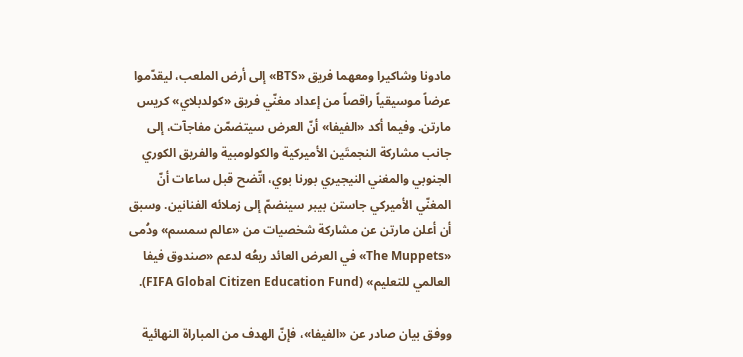مادونا وشاكيرا ومعهما فريق «BTS» إلى أرض الملعب، ليقدّموا عرضاً موسيقياً راقصاً من إعداد مغنّي فريق «كولدبلاي» كريس مارتن. وفيما أكد «الفيفا» أنّ العرض سيتضمّن مفاجآت، إلى جانب مشاركة النجمتَين الأميركية والكولومبية والفريق الكوري الجنوبي والمغني النيجيري بورنا بوي، اتّضح قبل ساعات أنّ المغنّي الأميركي جاستن بيبر سينضمّ إلى زملائه الفنانين. وسبق أن أعلن مارتن عن مشاركة شخصيات من «عالم سمسم» ودُمى «The Muppets» في العرض العائد ريعُه لدعم «صندوق فيفا العالمي للتعليم» (FIFA Global Citizen Education Fund).

ووفق بيان صادر عن «الفيفا»، فإنّ الهدف من المباراة النهائية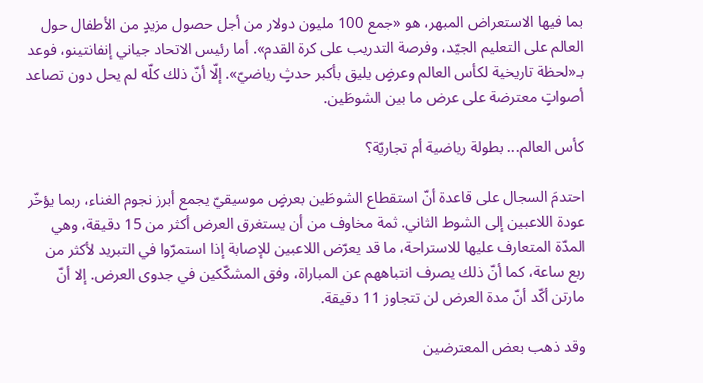بما فيها الاستعراض المبهر، هو «جمع 100 مليون دولار من أجل حصول مزيدٍ من الأطفال حول العالم على التعليم الجيّد، وفرصة التدريب على كرة القدم». أما رئيس الاتحاد جياني إنفانتينو، فوعد بـ«لحظة تاريخية لكأس العالم وعرضٍ يليق بأكبر حدثٍ رياضيّ». إلّا أنّ ذلك كلّه لم يحل دون تصاعد أصواتٍ معترضة على عرض ما بين الشوطَين.

كأس العالم... بطولة رياضية أم تجاريّة؟

احتدمَ السجال على قاعدة أنّ استقطاع الشوطَين بعرضٍ موسيقيّ يجمع أبرز نجوم الغناء، ربما يؤخّر عودة اللاعبين إلى الشوط الثاني. ثمة مخاوف من أن يستغرق العرض أكثر من 15 دقيقة، وهي المدّة المتعارف عليها للاستراحة، ما قد يعرّض اللاعبين للإصابة إذا استمرّوا في التبريد لأكثر من ربع ساعة، كما أنّ ذلك يصرف انتباههم عن المباراة، وفق المشكّكين في جدوى العرض. إلا أنّ مارتن أكّد أنّ مدة العرض لن تتجاوز 11 دقيقة.

وقد ذهب بعض المعترضين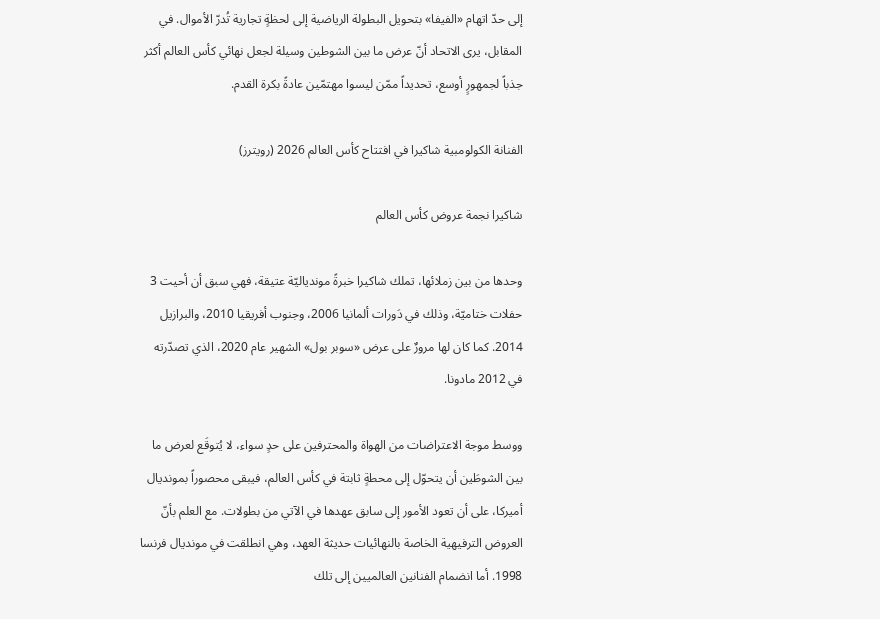إلى حدّ اتهام «الفيفا» بتحويل البطولة الرياضية إلى لحظةٍ تجارية تُدرّ الأموال. في المقابل، يرى الاتحاد أنّ عرض ما بين الشوطين وسيلة لجعل نهائي كأس العالم أكثر جذباً لجمهورٍ أوسع، تحديداً ممّن ليسوا مهتمّين عادةً بكرة القدم.

الفنانة الكولومبية شاكيرا في افتتاح كأس العالم 2026 (رويترز)

شاكيرا نجمة عروض كأس العالم

وحدها من بين زملائها، تملك شاكيرا خبرةً موندياليّة عتيقة، فهي سبق أن أحيت 3 حفلات ختاميّة، وذلك في دَورات ألمانيا 2006، وجنوب أفريقيا 2010، والبرازيل 2014. كما كان لها مرورٌ على عرض «سوبر بول» الشهير عام 2020، الذي تصدّرته في 2012 مادونا.

ووسط موجة الاعتراضات من الهواة والمحترفين على حدٍ سواء، لا يُتوقَع لعرض ما بين الشوطَين أن يتحوّل إلى محطةٍ ثابتة في كأس العالم، فيبقى محصوراً بمونديال أميركا، على أن تعود الأمور إلى سابق عهدها في الآتي من بطولات. مع العلم بأنّ العروض الترفيهية الخاصة بالنهائيات حديثة العهد، وهي انطلقت في مونديال فرنسا 1998. أما انضمام الفنانين العالميين إلى تلك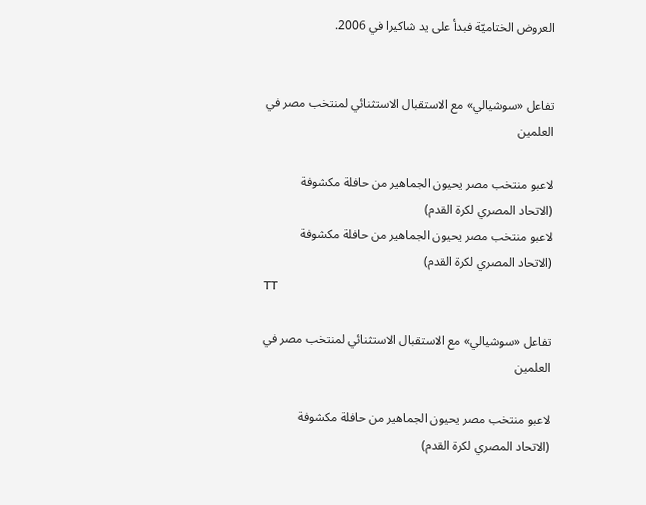العروض الختاميّة فبدأ على يد شاكيرا في 2006.


تفاعل «سوشيالي» مع الاستقبال الاستثنائي لمنتخب مصر في العلمين

لاعبو منتخب مصر يحيون الجماهير من حافلة مكشوفة (الاتحاد المصري لكرة القدم)
لاعبو منتخب مصر يحيون الجماهير من حافلة مكشوفة (الاتحاد المصري لكرة القدم)
TT

تفاعل «سوشيالي» مع الاستقبال الاستثنائي لمنتخب مصر في العلمين

لاعبو منتخب مصر يحيون الجماهير من حافلة مكشوفة (الاتحاد المصري لكرة القدم)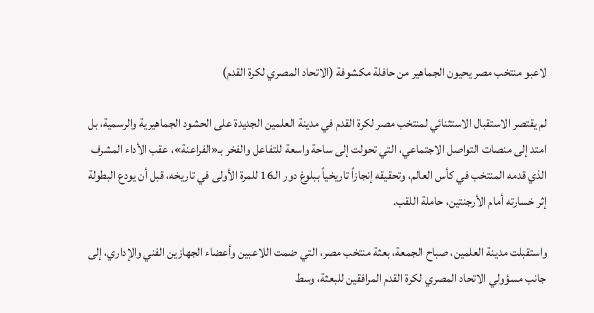لاعبو منتخب مصر يحيون الجماهير من حافلة مكشوفة (الاتحاد المصري لكرة القدم)

لم يقتصر الاستقبال الاستثنائي لمنتخب مصر لكرة القدم في مدينة العلمين الجديدة على الحشود الجماهيرية والرسمية، بل امتد إلى منصات التواصل الاجتماعي، التي تحولت إلى ساحة واسعة للتفاعل والفخر بـ«الفراعنة»، عقب الأداء المشرف الذي قدمه المنتخب في كأس العالم، وتحقيقه إنجازاً تاريخياً ببلوغ دور الـ16 للمرة الأولى في تاريخه، قبل أن يودع البطولة إثر خسارته أمام الأرجنتين، حاملة اللقب.

واستقبلت مدينة العلمين، صباح الجمعة، بعثة منتخب مصر، التي ضمت اللاعبين وأعضاء الجهازين الفني والإداري، إلى جانب مسؤولي الاتحاد المصري لكرة القدم المرافقين للبعثة، وسط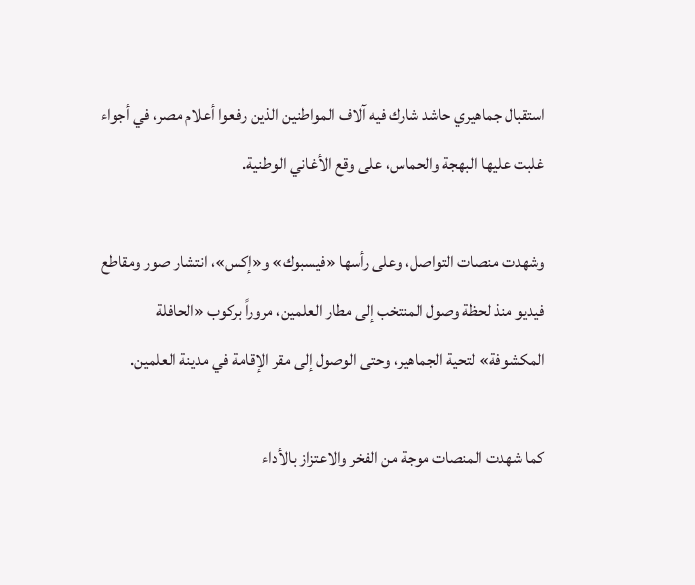استقبال جماهيري حاشد شارك فيه آلاف المواطنين الذين رفعوا أعلام مصر، في أجواء غلبت عليها البهجة والحماس، على وقع الأغاني الوطنية.

وشهدت منصات التواصل، وعلى رأسها «فيسبوك» و«إكس»، انتشار صور ومقاطع فيديو منذ لحظة وصول المنتخب إلى مطار العلمين، مروراً بركوب «الحافلة المكشوفة» لتحية الجماهير، وحتى الوصول إلى مقر الإقامة في مدينة العلمين.

كما شهدت المنصات موجة من الفخر والاعتزاز بالأداء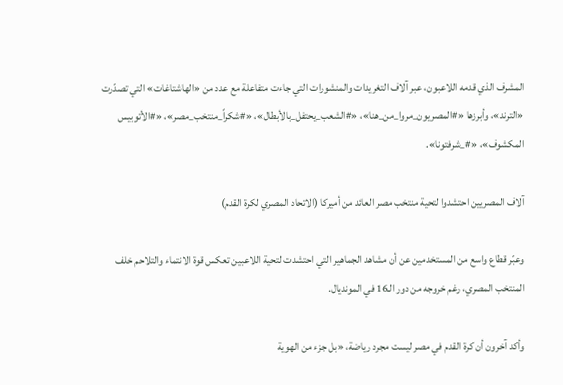المشرف الذي قدمه اللاعبون، عبر آلاف التغريدات والمنشورات التي جاءت متفاعلة مع عدد من «الهاشتاغات» التي تصدّرت «الترند»، وأبرزها «#المصريون_مروا_من_هنا»، «#الشعب_يحتفل_بالأبطال»، «#شكراً_منتخب_مصر»، «#الأتوبيس المكشوف»، «#_شرفتونا».

آلاف المصريين احتشدوا لتحية منتخب مصر العائد من أميركا (الاتحاد المصري لكرة القدم)

وعبّر قطاع واسع من المستخدمين عن أن مشاهد الجماهير التي احتشدت لتحية اللاعبين تعكس قوة الانتماء والتلاحم خلف المنتخب المصري، رغم خروجه من دور الـ16 في المونديال.

وأكد آخرون أن كرة القدم في مصر ليست مجرد رياضة، «بل جزء من الهوية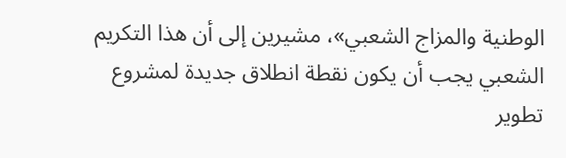الوطنية والمزاج الشعبي»، مشيرين إلى أن هذا التكريم الشعبي يجب أن يكون نقطة انطلاق جديدة لمشروع تطوير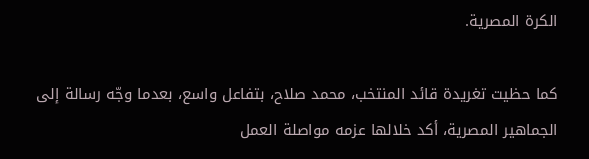الكرة المصرية.

كما حظيت تغريدة قائد المنتخب، محمد صلاح، بتفاعل واسع، بعدما وجّه رسالة إلى الجماهير المصرية، أكد خلالها عزمه مواصلة العمل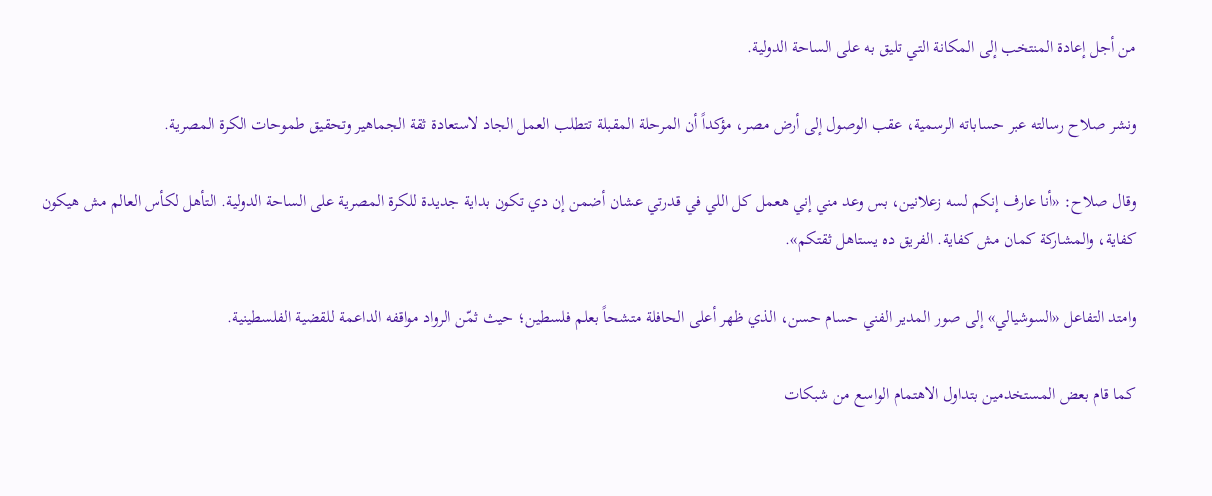من أجل إعادة المنتخب إلى المكانة التي تليق به على الساحة الدولية.

ونشر صلاح رسالته عبر حساباته الرسمية، عقب الوصول إلى أرض مصر، مؤكداً أن المرحلة المقبلة تتطلب العمل الجاد لاستعادة ثقة الجماهير وتحقيق طموحات الكرة المصرية.

وقال صلاح: «أنا عارف إنكم لسه زعلانين، بس وعد مني إني هعمل كل اللي في قدرتي عشان أضمن إن دي تكون بداية جديدة للكرة المصرية على الساحة الدولية. التأهل لكأس العالم مش هيكون كفاية، والمشاركة كمان مش كفاية. الفريق ده يستاهل ثقتكم».

وامتد التفاعل «السوشيالي» إلى صور المدير الفني حسام حسن، الذي ظهر أعلى الحافلة متشحاً بعلم فلسطين؛ حيث ثمّن الرواد مواقفه الداعمة للقضية الفلسطينية.

كما قام بعض المستخدمين بتداول الاهتمام الواسع من شبكات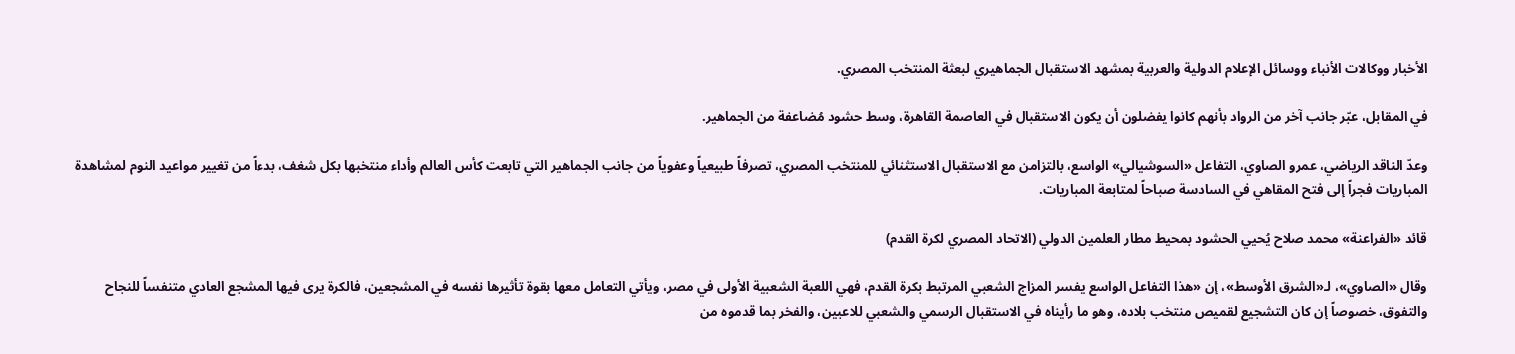الأخبار ووكالات الأنباء ووسائل الإعلام الدولية والعربية بمشهد الاستقبال الجماهيري لبعثة المنتخب المصري.

في المقابل، عبّر جانب آخر من الرواد بأنهم كانوا يفضلون أن يكون الاستقبال في العاصمة القاهرة، وسط حشود مُضاعفة من الجماهير.

وعدّ الناقد الرياضي، عمرو الصاوي، التفاعل «السوشيالي» الواسع، بالتزامن مع الاستقبال الاستثنائي للمنتخب المصري، تصرفاً طبيعياً وعفوياً من جانب الجماهير التي تابعت كأس العالم وأداء منتخبها بكل شغف، بدءاً من تغيير مواعيد النوم لمشاهدة المباريات فجراً إلى فتح المقاهي في السادسة صباحاً لمتابعة المباريات.

قائد «الفراعنة» محمد صلاح يُحيي الحشود بمحيط مطار العلمين الدولي (الاتحاد المصري لكرة القدم)

وقال «الصاوي»، لـ«الشرق الأوسط»، إن «هذا التفاعل الواسع يفسر المزاج الشعبي المرتبط بكرة القدم، فهي اللعبة الشعبية الأولى في مصر، ويأتي التعامل معها بقوة تأثيرها نفسه في المشجعين، فالكرة يرى فيها المشجع العادي متنفساً للنجاح والتفوق، خصوصاً إن كان التشجيع لقميص منتخب بلاده، وهو ما رأيناه في الاستقبال الرسمي والشعبي للاعبين، والفخر بما قدموه من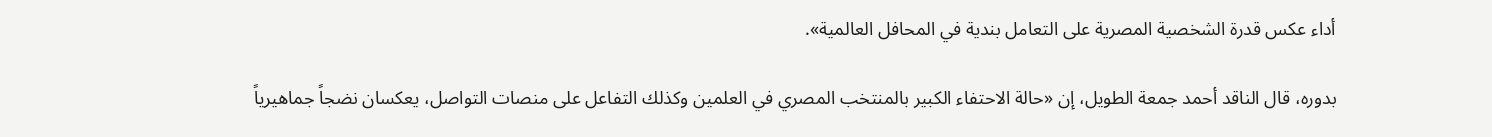أداء عكس قدرة الشخصية المصرية على التعامل بندية في المحافل العالمية».

بدوره، قال الناقد أحمد جمعة الطويل، إن «حالة الاحتفاء الكبير بالمنتخب المصري في العلمين وكذلك التفاعل على منصات التواصل، يعكسان نضجاً جماهيرياً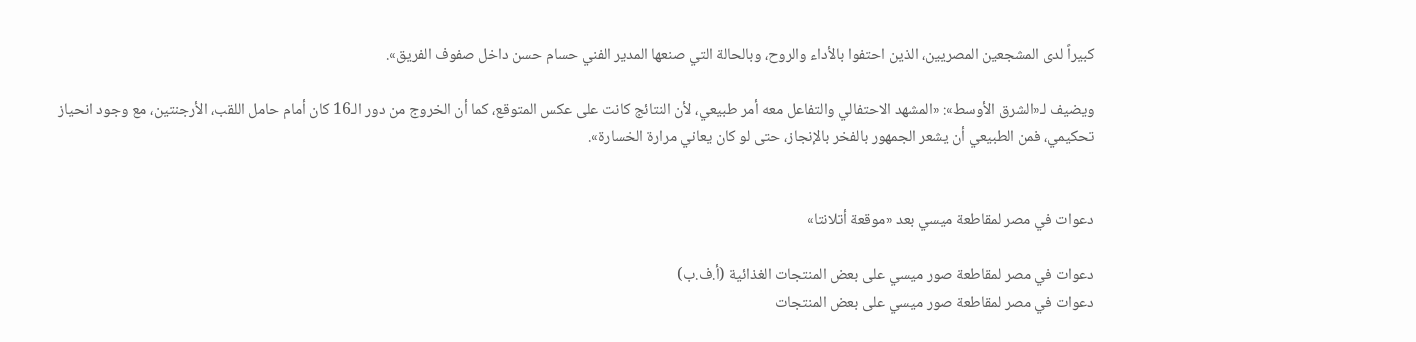كبيراً لدى المشجعين المصريين، الذين احتفوا بالأداء والروح، وبالحالة التي صنعها المدير الفني حسام حسن داخل صفوف الفريق».

ويضيف لـ«الشرق الأوسط»: «المشهد الاحتفالي والتفاعل معه أمر طبيعي، لأن النتائج كانت على عكس المتوقع، كما أن الخروج من دور الـ16 كان أمام حامل اللقب، الأرجنتين، مع وجود انحياز تحكيمي، فمن الطبيعي أن يشعر الجمهور بالفخر بالإنجاز، حتى لو كان يعاني مرارة الخسارة».


دعوات في مصر لمقاطعة ميسي بعد «موقعة أتلانتا»

دعوات في مصر لمقاطعة صور ميسي على بعض المنتجات الغذائية (أ.ف.ب)
دعوات في مصر لمقاطعة صور ميسي على بعض المنتجات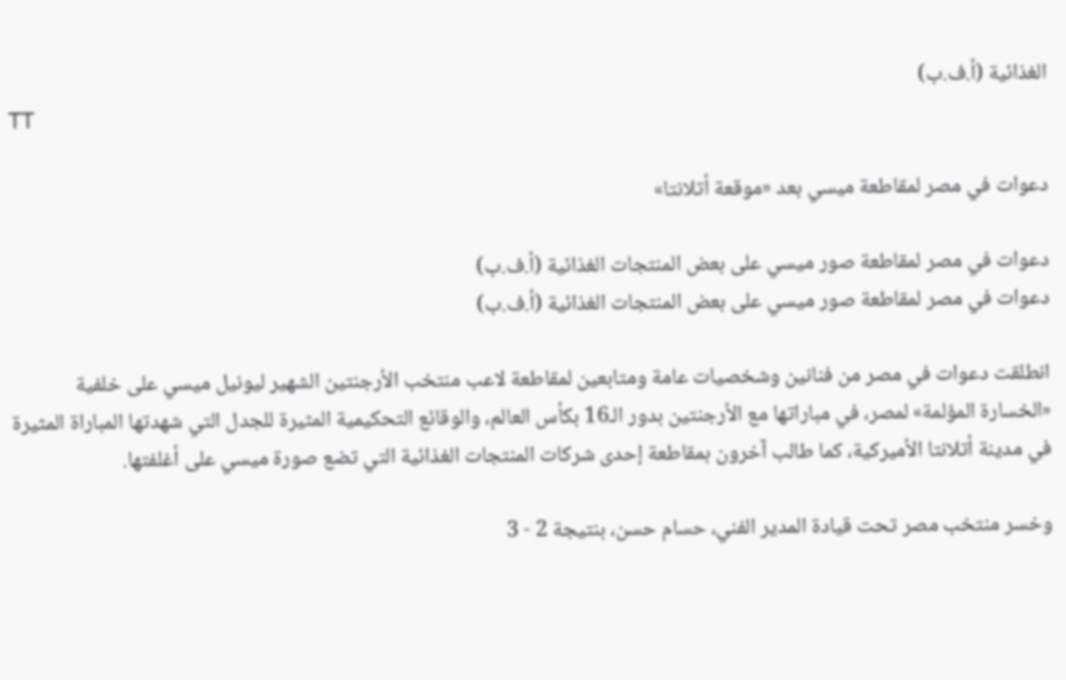الغذائية (أ.ف.ب)
TT

دعوات في مصر لمقاطعة ميسي بعد «موقعة أتلانتا»

دعوات في مصر لمقاطعة صور ميسي على بعض المنتجات الغذائية (أ.ف.ب)
دعوات في مصر لمقاطعة صور ميسي على بعض المنتجات الغذائية (أ.ف.ب)

انطلقت دعوات في مصر من فنانين وشخصيات عامة ومتابعين لمقاطعة لاعب منتخب الأرجنتين الشهير ليونيل ميسي على خلفية «الخسارة المؤلمة» لمصر، في مباراتها مع الأرجنتين بدور الـ16 بكأس العالم، والوقائع التحكيمية المثيرة للجدل التي شهدتها المباراة المثيرة في مدينة أتلانتا الأميركية، كما طالب آخرون بمقاطعة إحدى شركات المنتجات الغذائية التي تضع صورة ميسي على أغلفتها.

وخسر منتخب مصر تحت قيادة المدير الفني، حسام حسن، بنتيجة 2 - 3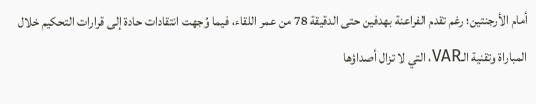أمام الأرجنتين؛ رغم تقدم الفراعنة بهدفين حتى الدقيقة 78 من عمر اللقاء، فيما وُجهت انتقادات حادة إلى قرارات التحكيم خلال المباراة وتقنية الـVAR، التي لا تزال أصداؤها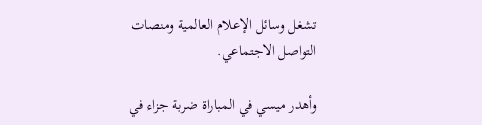تشغل وسائل الإعلام العالمية ومنصات التواصل الاجتماعي.

وأهدر ميسي في المباراة ضربة جزاء في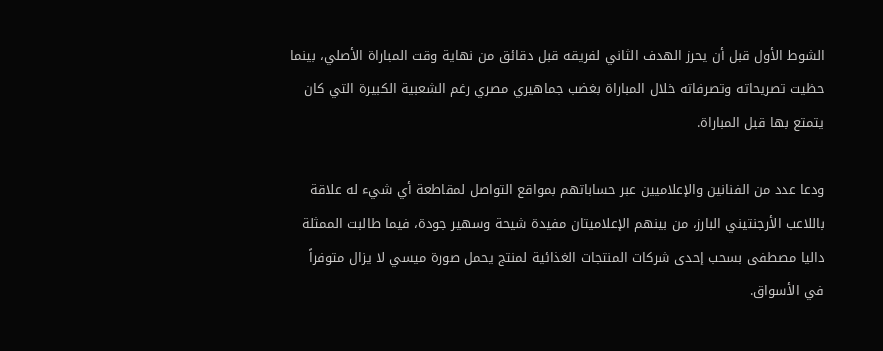الشوط الأول قبل أن يحرز الهدف الثاني لفريقه قبل دقائق من نهاية وقت المباراة الأصلي، بينما حظيت تصريحاته وتصرفاته خلال المباراة بغضب جماهيري مصري رغم الشعبية الكبيرة التي كان يتمتع بها قبل المباراة.

ودعا عدد من الفنانين والإعلاميين عبر حساباتهم بمواقع التواصل لمقاطعة أي شيء له علاقة باللاعب الأرجنتيني البارز، من بينهم الإعلاميتان مفيدة شيحة وسهير جودة، فيما طالبت الممثلة داليا مصطفى بسحب إحدى شركات المنتجات الغذائية لمنتج يحمل صورة ميسي لا يزال متوفراً في الأسواق.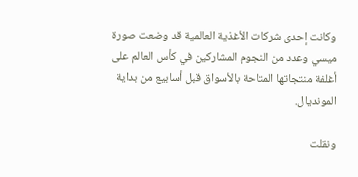وكانت إحدى شركات الأغذية العالمية قد وضعت صورة ميسي وعدد من النجوم المشاركين في كأس العالم على أغلفة منتجاتها المتاحة بالأسواق قبل أسابيع من بداية المونديال.

ونقلت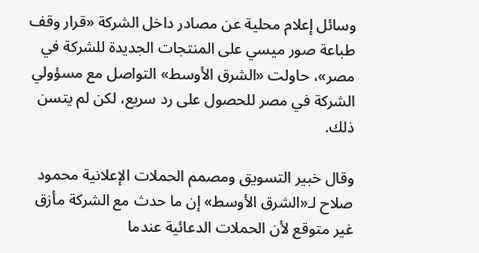وسائل إعلام محلية عن مصادر داخل الشركة «قرار وقف طباعة صور ميسي على المنتجات الجديدة للشركة في مصر»، حاولت «الشرق الأوسط» التواصل مع مسؤولي الشركة في مصر للحصول على رد سريع، لكن لم يتسن ذلك.

وقال خبير التسويق ومصمم الحملات الإعلانية محمود صلاح لـ«الشرق الأوسط» إن ما حدث مع الشركة مأزق غير متوقع لأن الحملات الدعائية عندما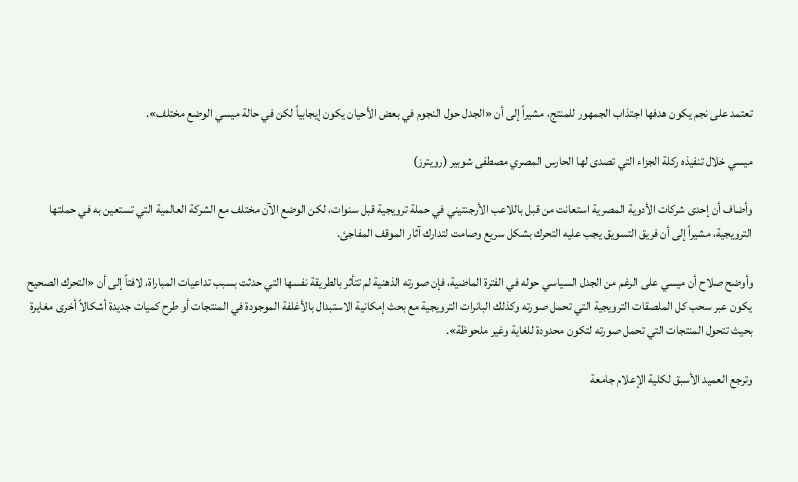تعتمد على نجم يكون هدفها اجتذاب الجمهور للمنتج، مشيراً إلى أن «الجدل حول النجوم في بعض الأحيان يكون إيجابياً لكن في حالة ميسي الوضع مختلف».

ميسي خلال تنفيذه ركلة الجزاء التي تصدى لها الحارس المصري مصطفى شوبير (رويترز)

وأضاف أن إحدى شركات الأدوية المصرية استعانت من قبل باللاعب الأرجنتيني في حملة ترويجية قبل سنوات، لكن الوضع الآن مختلف مع الشركة العالمية التي تستعين به في حملتها الترويجية، مشيراً إلى أن فريق التسويق يجب عليه التحرك بشكل سريع وصامت لتدارك آثار الموقف المفاجئ.

وأوضح صلاح أن ميسي على الرغم من الجدل السياسي حوله في الفترة الماضية، فإن صورته الذهنية لم تتأثر بالطريقة نفسها التي حدثت بسبب تداعيات المباراة، لافتاً إلى أن «التحرك الصحيح يكون عبر سحب كل الملصقات الترويجية التي تحمل صورته وكذلك البانرات الترويجية مع بحث إمكانية الاستبدال بالأغلفة الموجودة في المنتجات أو طرح كميات جديدة أشكالاً أخرى مغايرة بحيث تتحول المنتجات التي تحمل صورته لتكون محدودة للغاية وغير ملحوظة».

وترجع العميد الأسبق لكلية الإعلام جامعة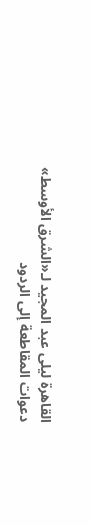القاهرة ليلى عبد المجيد لـ«الشرق الأوسط» دعوات المقاطعة إلى الردود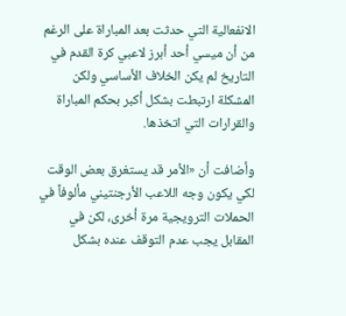الانفعالية التي حدثت بعد المباراة على الرغم من أن ميسي أحد أبرز لاعبي كرة القدم في التاريخ لم يكن الخلاف الأساسي ولكن المشكلة ارتبطت بشكل أكبر بحكم المباراة والقرارات التي اتخذها.

وأضافت أن «الأمر قد يستغرق بعض الوقت لكي يكون وجه اللاعب الأرجنتيني مألوفاً في الحملات الترويجية مرة أخرى، لكن في المقابل يجب عدم التوقف عنده بشكل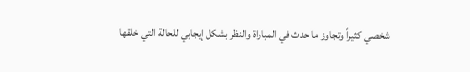شخصي كثيراً وتجاوز ما حدث في المباراة والنظر بشكل إيجابي للحالة التي خلقها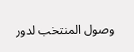وصول المنتخب لدور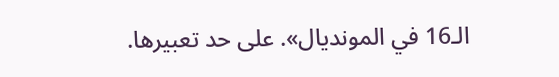الـ16 في المونديال». على حد تعبيرها.